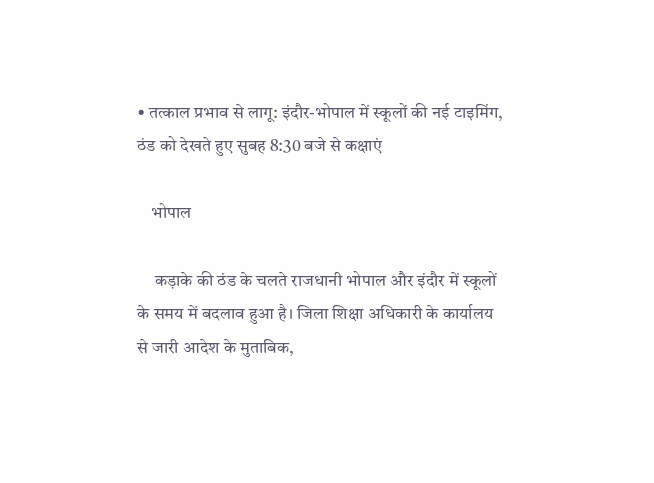• तत्काल प्रभाव से लागू: इंदौर-भोपाल में स्कूलों की नई टाइमिंग, ठंड को देखते हुए सुबह 8:30 बजे से कक्षाएं

    भोपाल

     कड़ाके की ठंड के चलते राजधानी भोपाल और इंदौर में स्कूलों के समय में बदलाव हुआ है। जिला शिक्षा अधिकारी के कार्यालय से जारी आदेश के मुताबिक,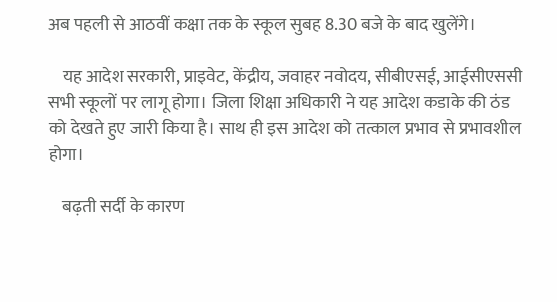अब पहली से आठवीं कक्षा तक के स्कूल सुबह 8.30 बजे के बाद खुलेंगे।

    यह आदेश सरकारी, प्राइवेट, केंद्रीय, जवाहर नवोदय, सीबीएसई, आईसीएससी सभी स्कूलों पर लागू होगा। जिला शिक्षा अधिकारी ने यह आदेश कडाके की ठंड को देखते हुए जारी किया है। साथ ही इस आदेश को तत्काल प्रभाव से प्रभावशील होगा।

    बढ़ती सर्दी के कारण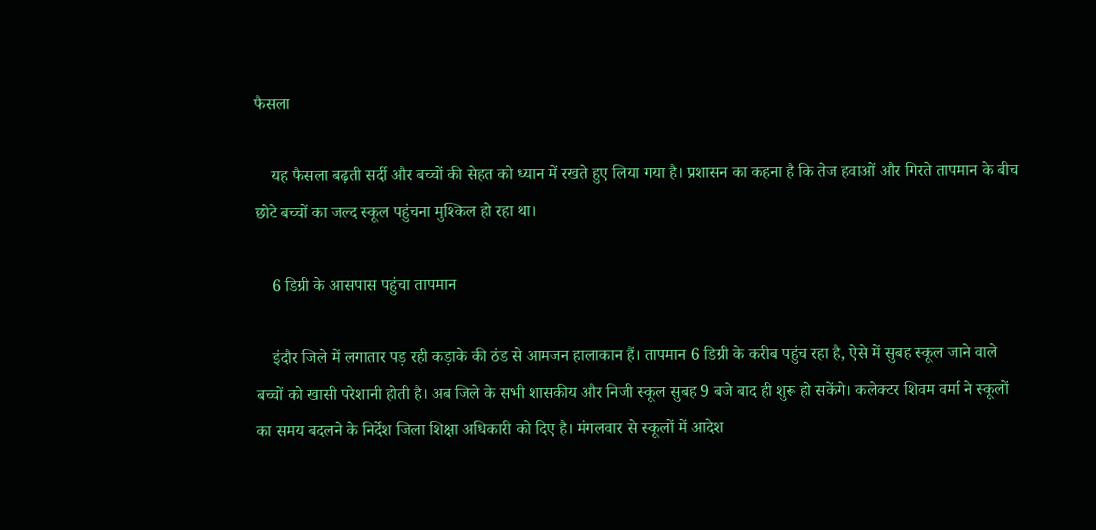फैसला

    यह फैसला बढ़ती सर्दी और बच्चों की सेहत को ध्यान में रखते हुए लिया गया है। प्रशासन का कहना है कि तेज हवाओं और गिरते तापमान के बीच छोटे बच्चों का जल्द स्कूल पहुंचना मुश्किल हो रहा था।

    6 डिग्री के आसपास पहुंचा तापमान

    इंदौर जिले में लगातार पड़ रही कड़ाके की ठंड से आमजन हालाकान हैं। तापमान 6 डिग्री के करीब पहुंच रहा है, ऐसे में सुबह स्कूल जाने वाले बच्चों को खासी परेशानी होती है। अब जिले के सभी शासकीय और निजी स्कूल सुबह 9 बजे बाद ही शुरू हो सकेंगे। कलेक्टर शिवम वर्मा ने स्कूलों का समय बदलने के निर्देश जिला शिक्षा अधिकारी को दिए है। मंगलवार से स्कूलों में आदेश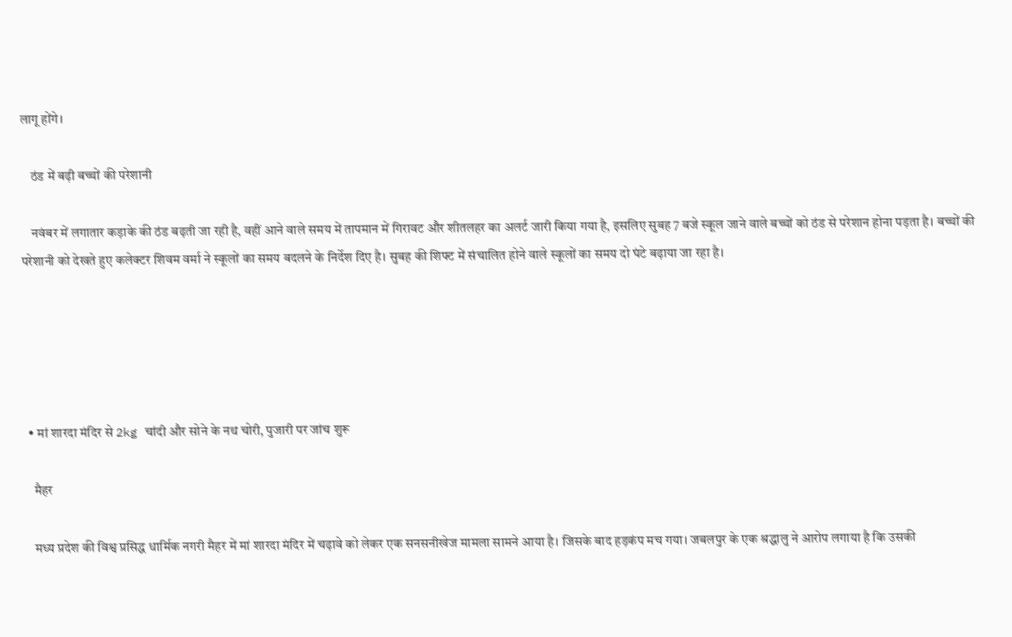लागू होंगे।

    ठंड में बढ़ी बच्चों की परेशानी

    नवंबर में लगातार कड़ाके की ठंड बढ़ती जा रही है, वहीं आने वाले समय में तापमान में गिरावट और शीतलहर का अलर्ट जारी किया गया है, इसलिए सुबह 7 बजे स्कूल जाने वाले बच्चों को ठंड से परेशान होना पड़ता है। बच्चों की परेशानी को देखते हुए कलेक्टर शिवम वर्मा ने स्कूलों का समय बदलने के निर्देश दिए है। सुबह की शिफ्ट में संचालित होने वाले स्कूलों का समय दो घंटे बढ़ाया जा रहा है।





  • मां शारदा मंदिर से 2kg चांदी और सोने के नथ चोरी, पुजारी पर जांच शुरू

    मैहर

    मध्य प्रदेश की विश्व प्रसिद्ध धार्मिक नगरी मैहर में मां शारदा मंदिर में चढ़ावे को लेकर एक सनसनीखेज मामला सामने आया है। जिसके बाद हड़कंप मच गया। जबलपुर के एक श्रद्धालु ने आरोप लगाया है कि उसकी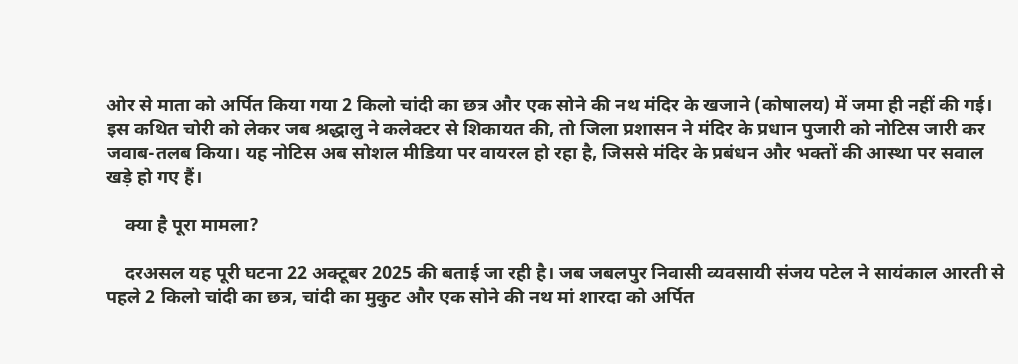ओर से माता को अर्पित किया गया 2 किलो चांदी का छत्र और एक सोने की नथ मंदिर के खजाने (कोषालय) में जमा ही नहीं की गई। इस कथित चोरी को लेकर जब श्रद्धालु ने कलेक्टर से शिकायत की, तो जिला प्रशासन ने मंदिर के प्रधान पुजारी को नोटिस जारी कर जवाब-तलब किया। यह नोटिस अब सोशल मीडिया पर वायरल हो रहा है, जिससे मंदिर के प्रबंधन और भक्तों की आस्था पर सवाल खड़े हो गए हैं।

    क्या है पूरा मामला?

    दरअसल यह पूरी घटना 22 अक्टूबर 2025 की बताई जा रही है। जब जबलपुर निवासी व्यवसायी संजय पटेल ने सायंकाल आरती से पहले 2 किलो चांदी का छत्र, चांदी का मुकुट और एक सोने की नथ मां शारदा को अर्पित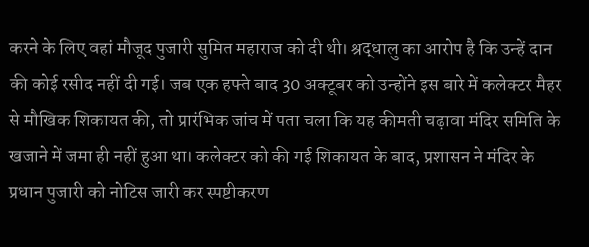करने के लिए वहां मौजूद पुजारी सुमित महाराज को दी थी। श्रद्धालु का आरोप है कि उन्हें दान की कोई रसीद नहीं दी गई। जब एक हफ्ते बाद 30 अक्टूबर को उन्होंने इस बारे में कलेक्टर मैहर से मौखिक शिकायत की, तो प्रारंभिक जांच में पता चला कि यह कीमती चढ़ावा मंदिर समिति के खजाने में जमा ही नहीं हुआ था। कलेक्टर को की गई शिकायत के बाद, प्रशासन ने मंदिर के प्रधान पुजारी को नोटिस जारी कर स्पष्टीकरण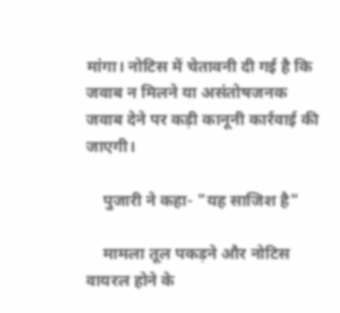मांगा। नोटिस में चेतावनी दी गई है कि जवाब न मिलने या असंतोषजनक जवाब देने पर कड़ी कानूनी कार्रवाई की जाएगी।

    पुजारी ने कहा- "यह साजिश है"

    मामला तूल पकड़ने और नोटिस वायरल होने के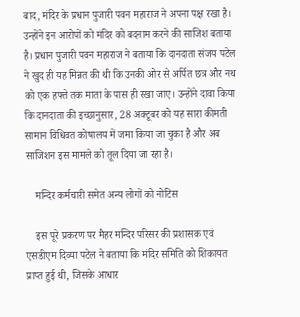बाद, मंदिर के प्रधान पुजारी पवन महाराज ने अपना पक्ष रखा है। उन्होंने इन आरोपों को मंदिर को बदनाम करने की साजिश बताया है। प्रधान पुजारी पवन महाराज ने बताया कि दानदाता संजय पटेल ने खुद ही यह मिन्नत की थी कि उनकी ओर से अर्पित छत्र और नथ को एक हफ्ते तक माता के पास ही रखा जाए। उन्होंने दावा किया कि दानदाता की इच्छानुसार, 28 अक्टूबर को यह सारा कीमती सामान विधिवत कोषालय में जमा किया जा चुका है और अब साजिशन इस मामले को तूल दिया जा रहा है।

    मन्दिर कर्मचारी समेत अन्य लोगों को नोटिस

    इस पूरे प्रकरण पर मैहर मन्दिर परिसर की प्रशासक एवं एसडीएम दिव्या पटेल ने बताया कि मंदिर समिति को शिकायत प्राप्त हुई थी, जिसके आधार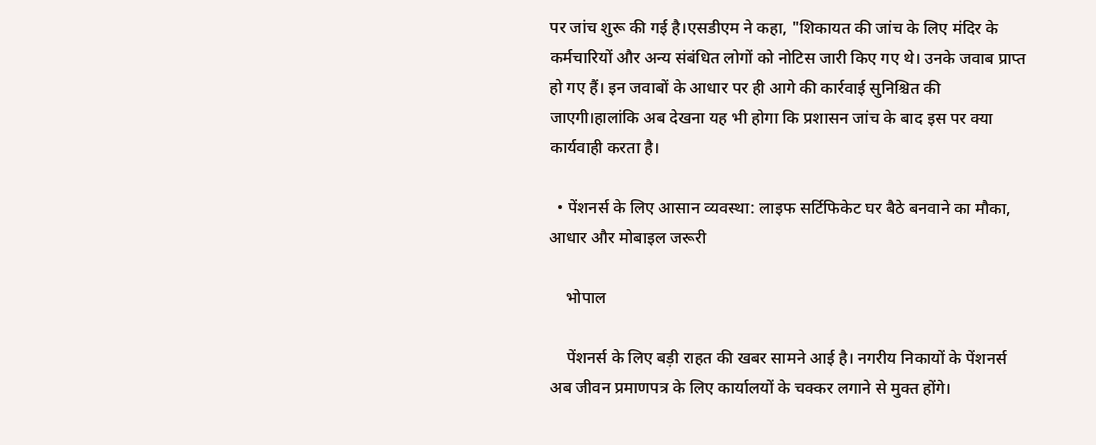पर जांच शुरू की गई है।एसडीएम ने कहा, "शिकायत की जांच के लिए मंदिर के कर्मचारियों और अन्य संबंधित लोगों को नोटिस जारी किए गए थे। उनके जवाब प्राप्त हो गए हैं। इन जवाबों के आधार पर ही आगे की कार्रवाई सुनिश्चित की जाएगी।हालांकि अब देखना यह भी होगा कि प्रशासन जांच के बाद इस पर क्या कार्यवाही करता है।

  • पेंशनर्स के लिए आसान व्यवस्था: लाइफ सर्टिफिकेट घर बैठे बनवाने का मौका, आधार और मोबाइल जरूरी

    भोपाल

    पेंशनर्स के लिए बड़ी राहत की खबर सामने आई है। नगरीय निकायों के पेंशनर्स अब जीवन प्रमाणपत्र के लिए कार्यालयों के चक्कर लगाने से मुक्त होंगे।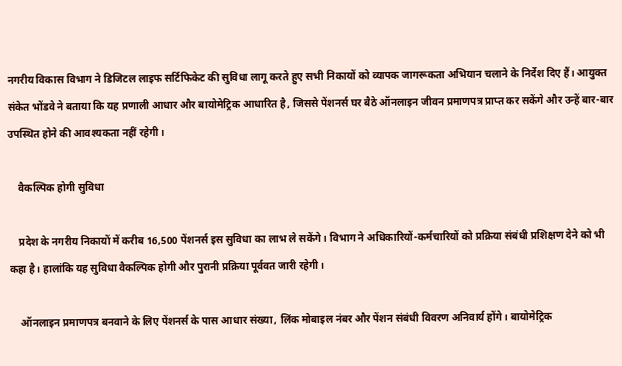नगरीय विकास विभाग ने डिजिटल लाइफ सर्टिफिकेट की सुविधा लागू करते हुए सभी निकायों को व्यापक जागरूकता अभियान चलाने के निर्देश दिए हैं। आयुक्त संकेत भोंडवे ने बताया कि यह प्रणाली आधार और बायोमेट्रिक आधारित है, जिससे पेंशनर्स घर बैठे ऑनलाइन जीवन प्रमाणपत्र प्राप्त कर सकेंगे और उन्हें बार-बार उपस्थित होने की आवश्यकता नहीं रहेगी।

    वैकल्पिक होगी सुविधा

    प्रदेश के नगरीय निकायों में करीब 16,500 पेंशनर्स इस सुविधा का लाभ ले सकेंगे। विभाग ने अधिकारियों-कर्मचारियों को प्रक्रिया संबंधी प्रशिक्षण देने को भी कहा है। हालांकि यह सुविधा वैकल्पिक होगी और पुरानी प्रक्रिया पूर्ववत जारी रहेगी।

    ऑनलाइन प्रमाणपत्र बनवाने के लिए पेंशनर्स के पास आधार संख्या, लिंक मोबाइल नंबर और पेंशन संबंधी विवरण अनिवार्य होंगे। बायोमेट्रिक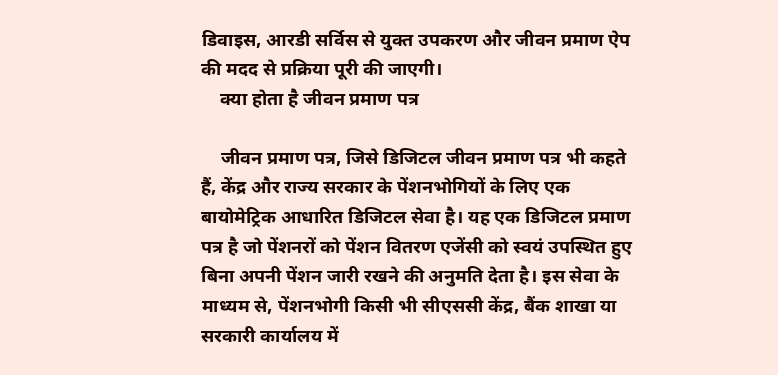डिवाइस, आरडी सर्विस से युक्त उपकरण और जीवन प्रमाण ऐप की मदद से प्रक्रिया पूरी की जाएगी।
    क्या होता है जीवन प्रमाण पत्र

    जीवन प्रमाण पत्र, जिसे डिजिटल जीवन प्रमाण पत्र भी कहते हैं, केंद्र और राज्य सरकार के पेंशनभोगियों के लिए एक बायोमेट्रिक आधारित डिजिटल सेवा है। यह एक डिजिटल प्रमाण पत्र है जो पेंशनरों को पेंशन वितरण एजेंसी को स्वयं उपस्थित हुए बिना अपनी पेंशन जारी रखने की अनुमति देता है। इस सेवा के माध्यम से, पेंशनभोगी किसी भी सीएससी केंद्र, बैंक शाखा या सरकारी कार्यालय में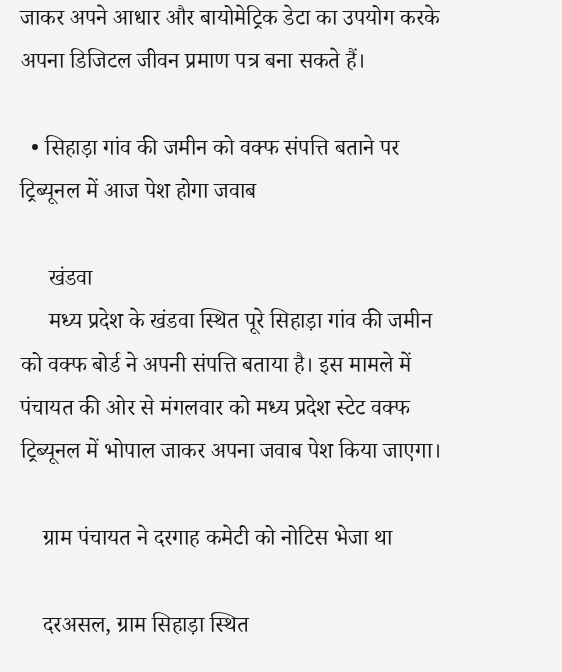जाकर अपने आधार और बायोमेट्रिक डेटा का उपयोग करके अपना डिजिटल जीवन प्रमाण पत्र बना सकते हैं।

  • सिहाड़ा गांव की जमीन को वक्फ संपत्ति बताने पर ट्रिब्यूनल में आज पेश होगा जवाब

     खंडवा
     मध्य प्रदेश के खंडवा स्थित पूरे सिहाड़ा गांव की जमीन को वक्फ बोर्ड ने अपनी संपत्ति बताया है। इस मामले में पंचायत की ओर से मंगलवार को मध्य प्रदेश स्टेट वक्फ ट्रिब्यूनल में भोपाल जाकर अपना जवाब पेश किया जाएगा।

    ग्राम पंचायत ने दरगाह कमेटी को नोटिस भेजा था

    दरअसल, ग्राम सिहाड़ा स्थित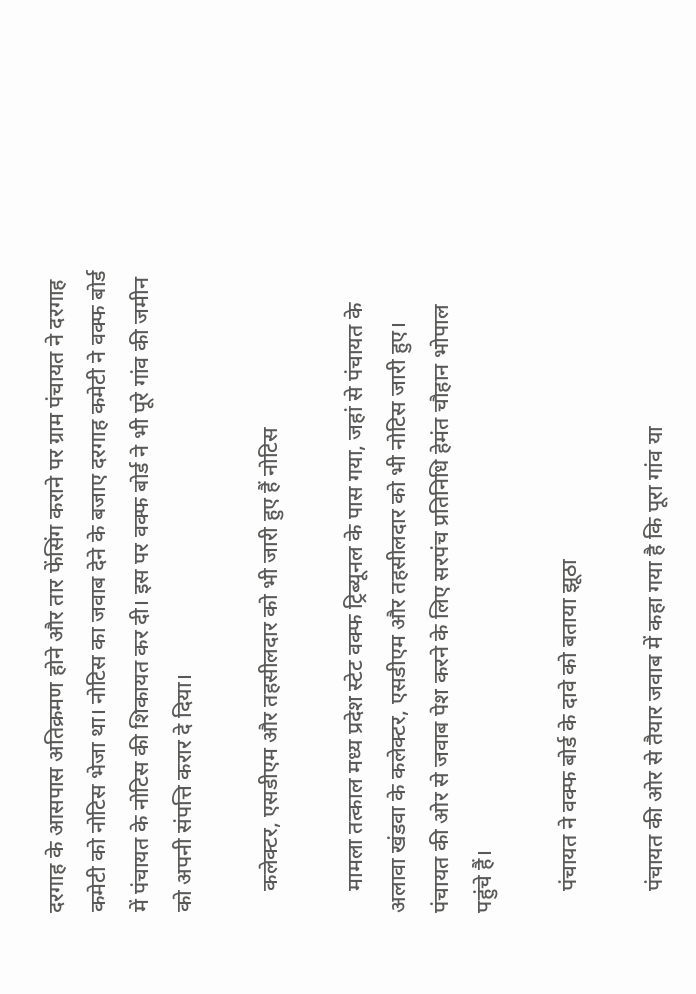दरगाह के आसपास अतिक्रमण होने और तार फेंसिंग कराने पर ग्राम पंचायत ने दरगाह कमेटी को नोटिस भेजा था। नोटिस का जवाब देने के बजाए दरगाह कमेटी ने वक्फ बोर्ड में पंचायत के नोटिस की शिकायत कर दी। इस पर वक्फ बोर्ड ने भी पूरे गांव की जमीन को अपनी संपत्ति करार दे दिया।

    कलेक्टर, एसडीएम और तहसीलदार को भी जारी हुए हैं नोटिस

    मामला तत्काल मध्य प्रदेश स्टेट वक्फ ट्रिब्यूनल के पास गया, जहां से पंचायत के अलावा खंडवा के कलेक्टर, एसडीएम और तहसीलदार को भी नोटिस जारी हुए। पंचायत की ओर से जवाब पेश करने के लिए सरपंच प्रतिनिधि हेमंत चौहान भोपाल पहुंचे हैं।

    पंचायत ने वक्फ बोर्ड के दावे को बताया झूठा

    पंचायत की ओर से तैयार जवाब में कहा गया है कि पूरा गांव या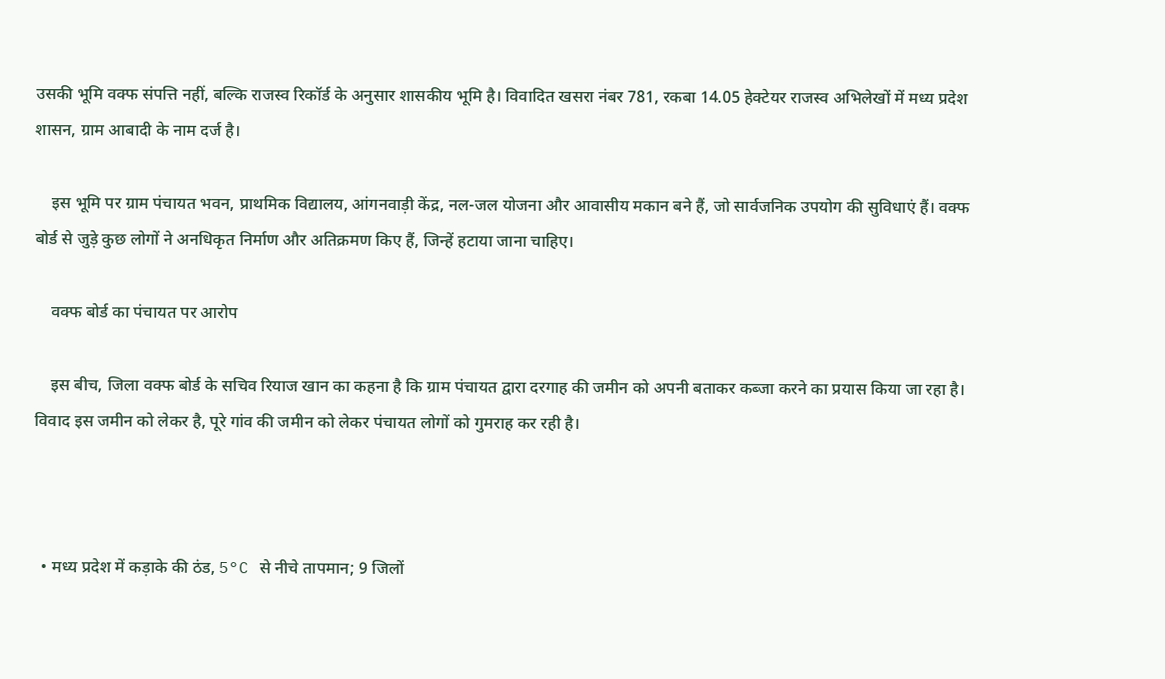उसकी भूमि वक्फ संपत्ति नहीं, बल्कि राजस्व रिकॉर्ड के अनुसार शासकीय भूमि है। विवादित खसरा नंबर 781, रकबा 14.05 हेक्टेयर राजस्व अभिलेखों में मध्य प्रदेश शासन, ग्राम आबादी के नाम दर्ज है।

    इस भूमि पर ग्राम पंचायत भवन, प्राथमिक विद्यालय, आंगनवाड़ी केंद्र, नल-जल योजना और आवासीय मकान बने हैं, जो सार्वजनिक उपयोग की सुविधाएं हैं। वक्फ बोर्ड से जुड़े कुछ लोगों ने अनधिकृत निर्माण और अतिक्रमण किए हैं, जिन्हें हटाया जाना चाहिए।

    वक्फ बोर्ड का पंचायत पर आरोप

    इस बीच, जिला वक्फ बोर्ड के सचिव रियाज खान का कहना है कि ग्राम पंचायत द्वारा दरगाह की जमीन को अपनी बताकर कब्जा करने का प्रयास किया जा रहा है। विवाद इस जमीन को लेकर है, पूरे गांव की जमीन को लेकर पंचायत लोगों को गुमराह कर रही है।



  • मध्य प्रदेश में कड़ाके की ठंड, 5°C से नीचे तापमान; 9 जिलों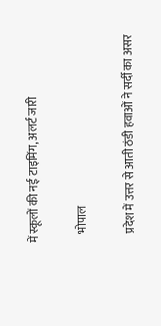में स्कूलों की नई टाइमिंग, अलर्ट जारी

    भोपाल

    प्रदेश में उत्तर से आती ठंडी हवाओं ने सर्दी का असर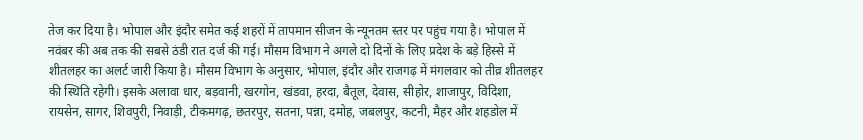तेज कर दिया है। भोपाल और इंदौर समेत कई शहरों में तापमान सीजन के न्यूनतम स्तर पर पहुंच गया है। भोपाल में नवंबर की अब तक की सबसे ठंडी रात दर्ज की गई। मौसम विभाग ने अगले दो दिनों के लिए प्रदेश के बड़े हिस्से में शीतलहर का अलर्ट जारी किया है। मौसम विभाग के अनुसार, भोपाल, इंदौर और राजगढ़ में मंगलवार को तीव्र शीतलहर की स्थिति रहेगी। इसके अलावा धार, बड़वानी, खरगोन, खंडवा, हरदा, बैतूल, देवास, सीहोर, शाजापुर, विदिशा, रायसेन, सागर, शिवपुरी, निवाड़ी, टीकमगढ़, छतरपुर, सतना, पन्ना, दमोह, जबलपुर, कटनी, मैहर और शहडोल में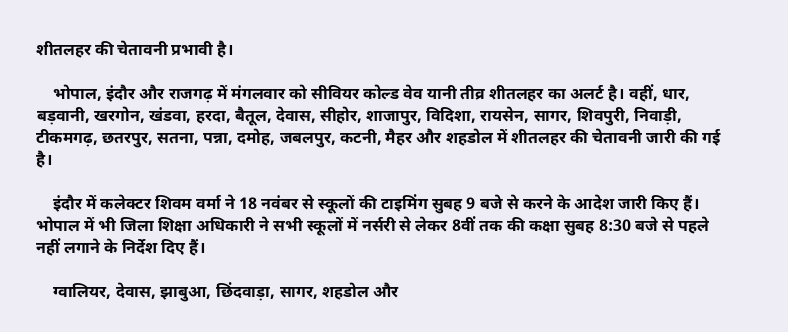शीतलहर की चेतावनी प्रभावी है।

    भोपाल, इंदौर और राजगढ़ में मंगलवार को सीवियर कोल्ड वेव यानी तीव्र शीतलहर का अलर्ट है। वहीं, धार, बड़वानी, खरगोन, खंडवा, हरदा, बैतूल, देवास, सीहोर, शाजापुर, विदिशा, रायसेन, सागर, शिवपुरी, निवाड़ी, टीकमगढ़, छतरपुर, सतना, पन्ना, दमोह, जबलपुर, कटनी, मैहर और शहडोल में शीतलहर की चेतावनी जारी की गई है।

    इंदौर में कलेक्टर शिवम वर्मा ने 18 नवंबर से स्कूलों की टाइमिंग सुबह 9 बजे से करने के आदेश जारी किए हैं। भोपाल में भी जिला शिक्षा अधिकारी ने सभी स्कूलों में नर्सरी से लेकर 8वीं तक की कक्षा सुबह 8:30 बजे से पहले नहीं लगाने के निर्देश दिए हैं।

    ग्वालियर, देवास, झाबुआ, छिंदवाड़ा, सागर, शहडोल और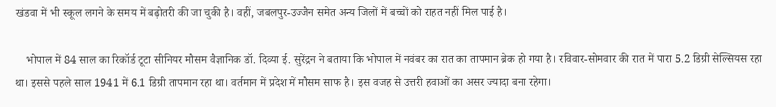खंडवा में भी स्कूल लगने के समय में बढ़ोतरी की जा चुकी है। वहीं, जबलपुर-उज्जैन समेत अन्य जिलों में बच्चों को राहत नहीं मिल पाई है।

    भोपाल में 84 साल का रिकॉर्ड टूटा सीनियर मौसम वैज्ञानिक डॉ. दिव्या ई. सुरेंद्रन ने बताया कि भोपाल में नवंबर का रात का तापमान ब्रेक हो गया है। रविवार-सोमवार की रात में पारा 5.2 डिग्री सेल्सियस रहा था। इससे पहले साल 1941 में 6.1 डिग्री तापमान रहा था। वर्तमान में प्रदेश में मौसम साफ है। इस वजह से उत्तरी हवाओं का असर ज्यादा बना रहेगा।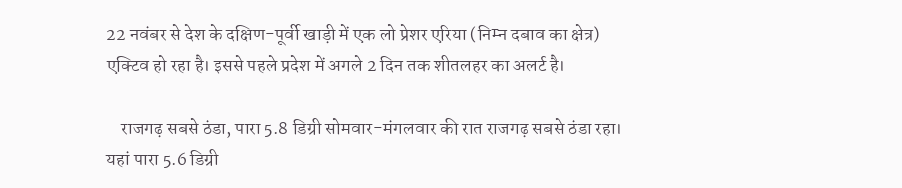22 नवंबर से देश के दक्षिण-पूर्वी खाड़ी में एक लो प्रेशर एरिया (निम्न दबाव का क्षेत्र) एक्टिव हो रहा है। इससे पहले प्रदेश में अगले 2 दिन तक शीतलहर का अलर्ट है।

    राजगढ़ सबसे ठंडा, पारा 5.8 डिग्री सोमवार-मंगलवार की रात राजगढ़ सबसे ठंडा रहा। यहां पारा 5.6 डिग्री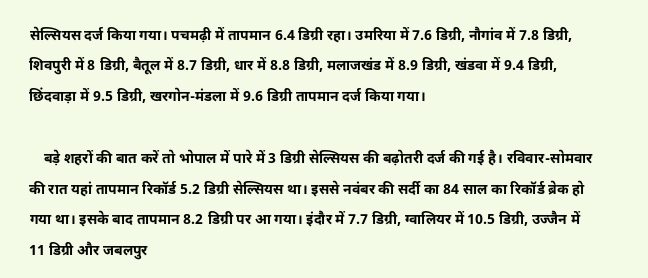सेल्सियस दर्ज किया गया। पचमढ़ी में तापमान 6.4 डिग्री रहा। उमरिया में 7.6 डिग्री, नौगांव में 7.8 डिग्री, शिवपुरी में 8 डिग्री, बैतूल में 8.7 डिग्री, धार में 8.8 डिग्री, मलाजखंड में 8.9 डिग्री, खंडवा में 9.4 डिग्री, छिंदवाड़ा में 9.5 डिग्री, खरगोन-मंडला में 9.6 डिग्री तापमान दर्ज किया गया।

    बड़े शहरों की बात करें तो भोपाल में पारे में 3 डिग्री सेल्सियस की बढ़ोतरी दर्ज की गई है। रविवार-सोमवार की रात यहां तापमान रिकॉर्ड 5.2 डिग्री सेल्सियस था। इससे नवंबर की सर्दी का 84 साल का रिकॉर्ड ब्रेक हो गया था। इसके बाद तापमान 8.2 डिग्री पर आ गया। इंदौर में 7.7 डिग्री, ग्वालियर में 10.5 डिग्री, उज्जैन में 11 डिग्री और जबलपुर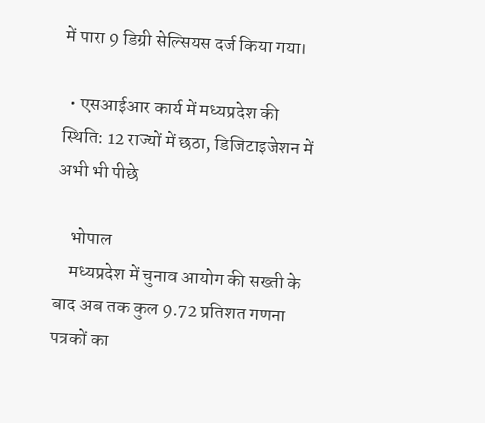में पारा 9 डिग्री सेल्सियस दर्ज किया गया।

  • एसआईआर कार्य में मध्यप्रदेश की स्थिति: 12 राज्यों में छठा, डिजिटाइजेशन में अभी भी पीछे

    भोपाल
    मध्यप्रदेश में चुनाव आयोग की सख्ती के बाद अब तक कुल 9.72 प्रतिशत गणना पत्रकों का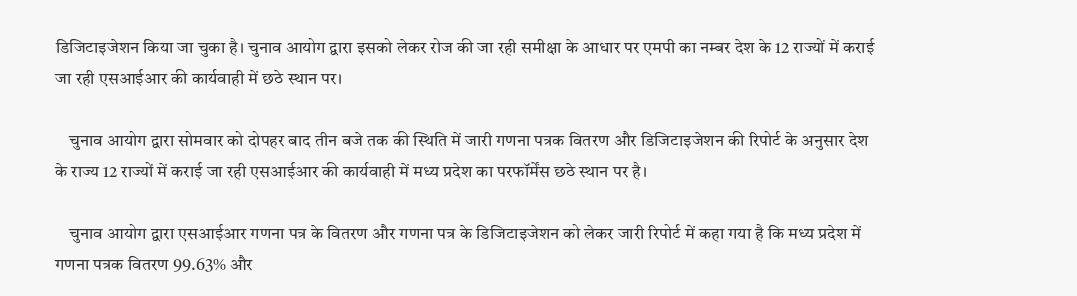डिजिटाइजेशन किया जा चुका है। चुनाव आयोग द्वारा इसको लेकर रोज की जा रही समीक्षा के आधार पर एमपी का नम्बर देश के 12 राज्यों में कराई जा रही एसआईआर की कार्यवाही में छठे स्थान पर।

    चुनाव आयोग द्वारा सोमवार को दोपहर बाद तीन बजे तक की स्थिति में जारी गणना पत्रक वितरण और डिजिटाइजेशन की रिपोर्ट के अनुसार देश के राज्य 12 राज्यों में कराई जा रही एसआईआर की कार्यवाही में मध्य प्रदेश का परफॉर्मेंस छठे स्थान पर है।

    चुनाव आयोग द्वारा एसआईआर गणना पत्र के वितरण और गणना पत्र के डिजिटाइजेशन को लेकर जारी रिपोर्ट में कहा गया है कि मध्य प्रदेश में गणना पत्रक वितरण 99.63% और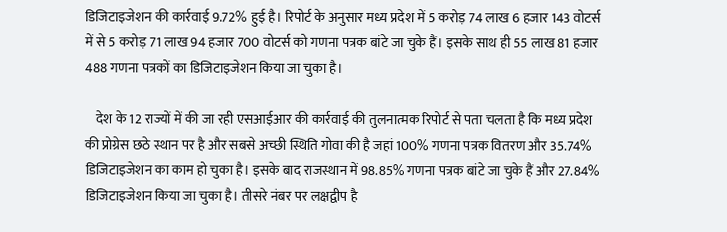डिजिटाइजेशन की कार्रवाई 9.72% हुई है। रिपोर्ट के अनुसार मध्य प्रदेश में 5 करोड़ 74 लाख 6 हजार 143 वोटर्स में से 5 करोड़ 71 लाख 94 हजार 700 वोटर्स को गणना पत्रक बांटे जा चुके हैं। इसके साथ ही 55 लाख 81 हजार 488 गणना पत्रकों का डिजिटाइजेशन किया जा चुका है।

    देश के 12 राज्यों में की जा रही एसआईआर की कार्रवाई की तुलनात्मक रिपोर्ट से पता चलता है कि मध्य प्रदेश की प्रोग्रेस छठे स्थान पर है और सबसे अच्छी स्थिति गोवा की है जहां 100% गणना पत्रक वितरण और 35.74% डिजिटाइजेशन का काम हो चुका है। इसके बाद राजस्थान में 98.85% गणना पत्रक बांटे जा चुके हैं और 27.84% डिजिटाइजेशन किया जा चुका है। तीसरे नंबर पर लक्षद्वीप है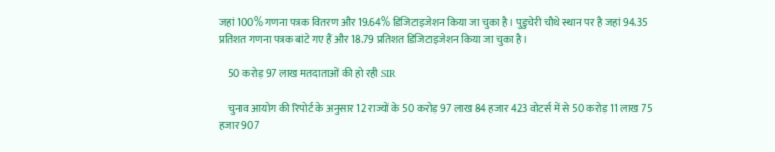जहां 100% गणना पत्रक वितरण और 19.64% डिजिटाइजेशन किया जा चुका है। पुडुचेरी चौथे स्थान पर है जहां 94.35 प्रतिशत गणना पत्रक बांटे गए हैं और 18.79 प्रतिशत डिजिटाइजेशन किया जा चुका है।

    50 करोड़ 97 लाख मतदाताओं की हो रही SIR

    चुनाव आयोग की रिपोर्ट के अनुसार 12 राज्यों के 50 करोड़ 97 लाख 84 हजार 423 वोटर्स में से 50 करोड़ 11 लाख 75 हजार 907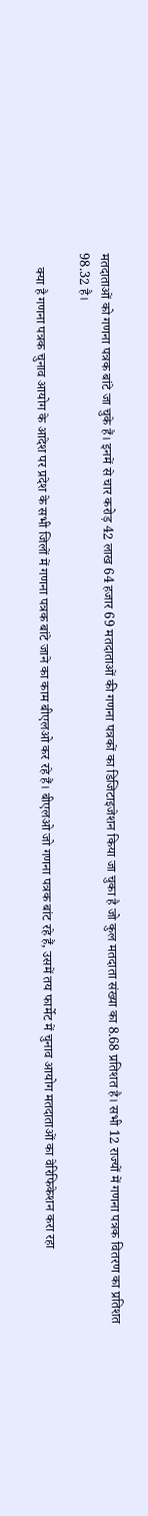मतदाताओं को गणना पत्रक बांटे जा चुके हैं। इनमें से चार करोड़ 42 लाख 64 हजार 69 मतदाताओं की गणना पत्रकों का डिजिटाइजेशन किया जा चुका है जो कुल मतदाता संख्या का 8.68 प्रतिशत है। सभी 12 राज्यों में गणना पत्रक वितरण का प्रतिशत 98.32 है।

    क्या है गणना पत्रक चुनाव आयोग के आदेश पर प्रदेश के सभी जिलों में गणना पत्रक बांटे जाने का काम बीएलओ कर रहे हैं। बीएलओ जो गणना पत्रक बांट रहे हैं, उसमें तय फार्मेट में चुनाव आयोग मतदाताओं का वेरिफिकेशन करा रहा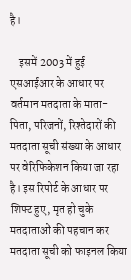है।

    इसमें 2003 में हुई एसआईआर के आधार पर वर्तमान मतदाता के माता-पिता, परिजनों, रिश्तेदारों की मतदाता सूची संख्या के आधार पर वेरिफिकेशन किया जा रहा है। इस रिपोर्ट के आधार पर शिफ्ट हुए, मृत हो चुके मतदाताओं की पहचान कर मतदाता सूची को फाइनल किया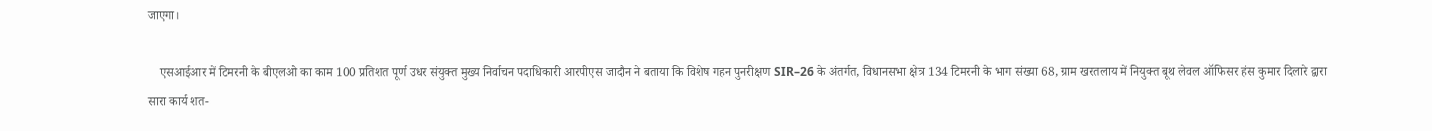जाएगा।

    एसआईआर में टिमरनी के बीएलओ का काम 100 प्रतिशत पूर्ण उधर संयुक्त मुख्य निर्वाचन पदाधिकारी आरपीएस जादौन ने बताया कि विशेष गहन पुनरीक्षण SIR–26 के अंतर्गत, विधानसभा क्षेत्र 134 टिमरनी के भाग संख्या 68, ग्राम खरतलाय में नियुक्त बूथ लेवल ऑफिसर हंस कुमार दिलारे द्वारा सारा कार्य शत-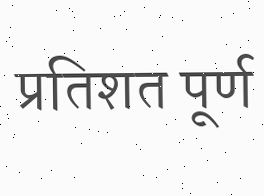प्रतिशत पूर्ण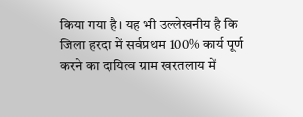किया गया है। यह भी उल्लेखनीय है कि जिला हरदा में सर्वप्रथम 100% कार्य पूर्ण करने का दायित्व ग्राम खरतलाय में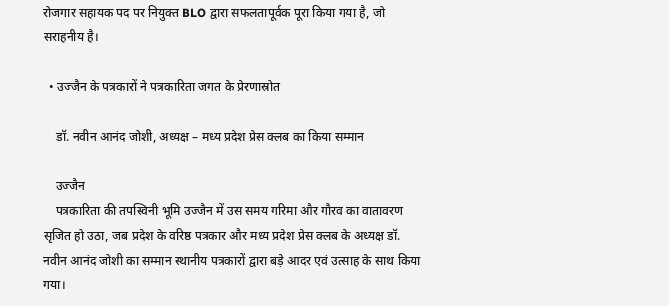रोजगार सहायक पद पर नियुक्त BLO द्वारा सफलतापूर्वक पूरा किया गया है, जो सराहनीय है।

  • उज्जैन के पत्रकारों ने पत्रकारिता जगत के प्रेरणास्रोत

    डॉ. नवीन आनंद जोशी, अध्यक्ष – मध्य प्रदेश प्रेस क्लब का किया सम्मान

    उज्जैन
    पत्रकारिता की तपस्विनी भूमि उज्जैन में उस समय गरिमा और गौरव का वातावरण सृजित हो उठा, जब प्रदेश के वरिष्ठ पत्रकार और मध्य प्रदेश प्रेस क्लब के अध्यक्ष डॉ. नवीन आनंद जोशी का सम्मान स्थानीय पत्रकारों द्वारा बड़े आदर एवं उत्साह के साथ किया गया।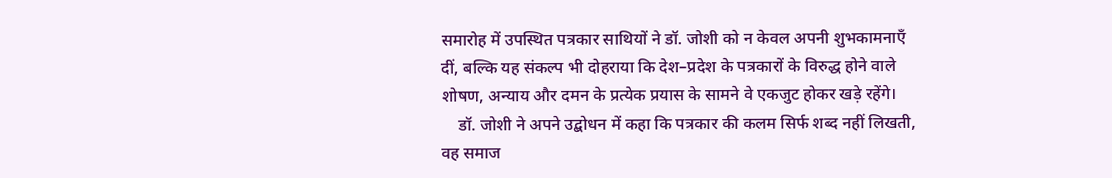समारोह में उपस्थित पत्रकार साथियों ने डॉ. जोशी को न केवल अपनी शुभकामनाएँ दीं, बल्कि यह संकल्प भी दोहराया कि देश–प्रदेश के पत्रकारों के विरुद्ध होने वाले शोषण, अन्याय और दमन के प्रत्येक प्रयास के सामने वे एकजुट होकर खड़े रहेंगे।
    डॉ. जोशी ने अपने उद्बोधन में कहा कि पत्रकार की कलम सिर्फ शब्द नहीं लिखती, वह समाज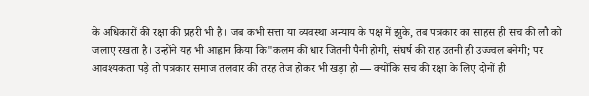के अधिकारों की रक्षा की प्रहरी भी है। जब कभी सत्ता या व्यवस्था अन्याय के पक्ष में झुके, तब पत्रकार का साहस ही सच की लौ को जलाए रखता है। उन्होंने यह भी आह्वान किया कि"कलम की धार जितनी पैनी होगी, संघर्ष की राह उतनी ही उज्ज्वल बनेगी; पर आवश्यकता पड़े तो पत्रकार समाज तलवार की तरह तेज होकर भी खड़ा हो — क्योंकि सच की रक्षा के लिए दोनों ही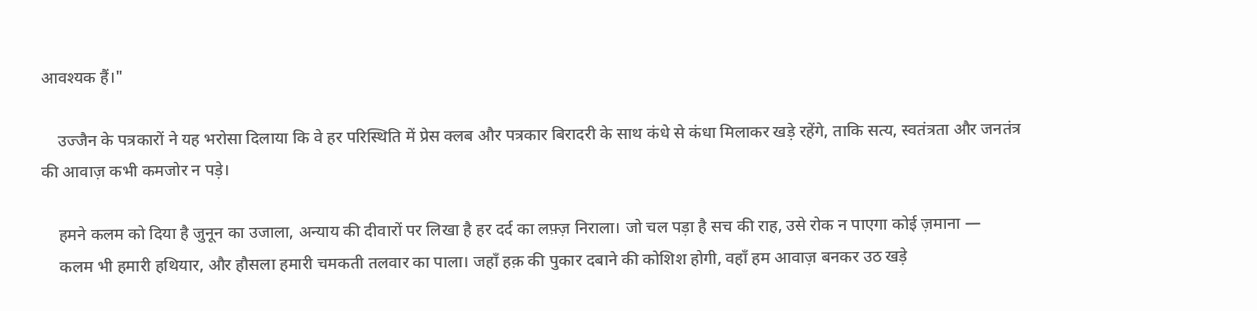आवश्यक हैं।"

    उज्जैन के पत्रकारों ने यह भरोसा दिलाया कि वे हर परिस्थिति में प्रेस क्लब और पत्रकार बिरादरी के साथ कंधे से कंधा मिलाकर खड़े रहेंगे, ताकि सत्य, स्वतंत्रता और जनतंत्र की आवाज़ कभी कमजोर न पड़े।

    हमने कलम को दिया है जुनून का उजाला, अन्याय की दीवारों पर लिखा है हर दर्द का लफ़्ज़ निराला। जो चल पड़ा है सच की राह, उसे रोक न पाएगा कोई ज़माना —
    कलम भी हमारी हथियार, और हौसला हमारी चमकती तलवार का पाला। जहाँ हक़ की पुकार दबाने की कोशिश होगी, वहाँ हम आवाज़ बनकर उठ खड़े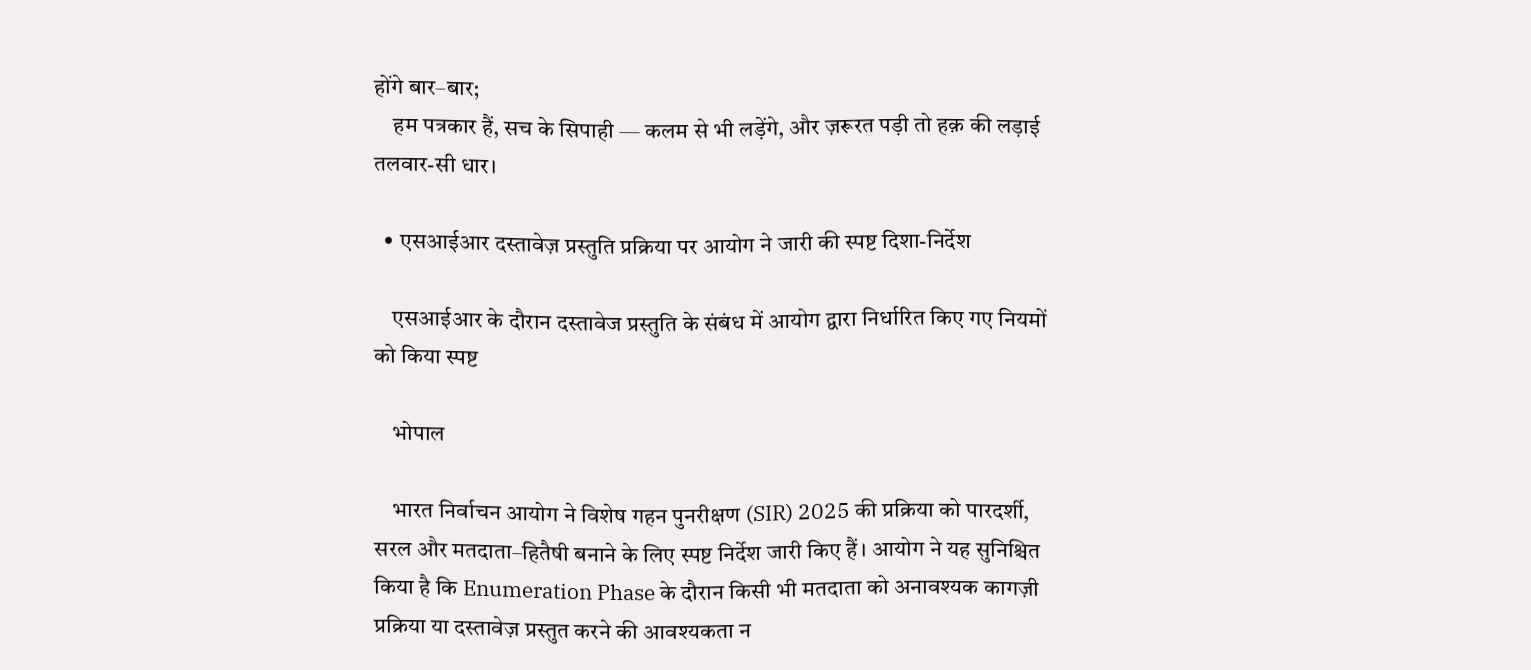होंगे बार–बार;
    हम पत्रकार हैं, सच के सिपाही — कलम से भी लड़ेंगे, और ज़रूरत पड़ी तो हक़ की लड़ाई तलवार-सी धार।

  • एसआईआर दस्तावेज़ प्रस्तुति प्रक्रिया पर आयोग ने जारी की स्पष्ट दिशा-निर्देश

    एसआईआर के दौरान दस्तावेज प्रस्तुति के संबंध में आयोग द्वारा निर्धारित किए गए नियमों को किया स्पष्ट

    भोपाल

    भारत निर्वाचन आयोग ने विशेष गहन पुनरीक्षण (SIR) 2025 की प्रक्रिया को पारदर्शी, सरल और मतदाता–हितैषी बनाने के लिए स्पष्ट निर्देश जारी किए हैं। आयोग ने यह सुनिश्चित किया है कि Enumeration Phase के दौरान किसी भी मतदाता को अनावश्यक कागज़ी प्रक्रिया या दस्तावेज़ प्रस्तुत करने की आवश्यकता न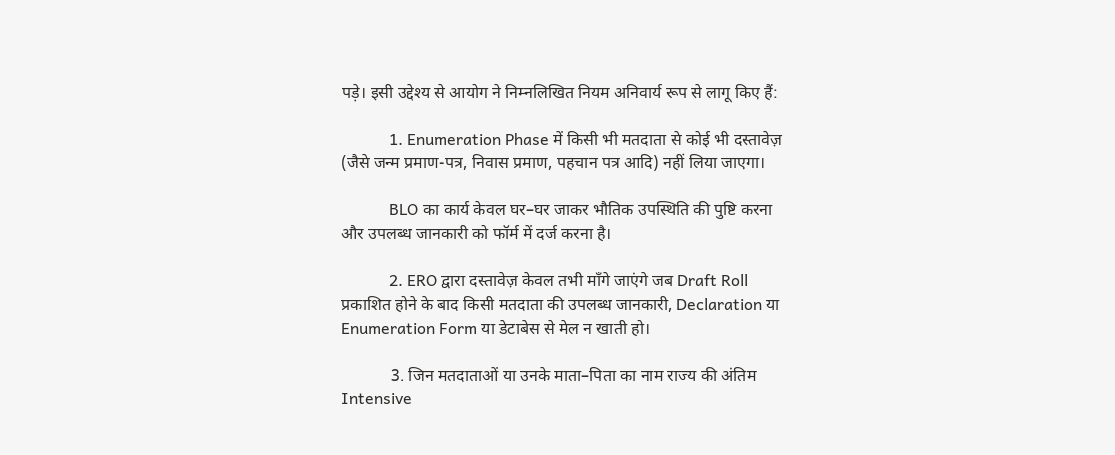पड़े। इसी उद्देश्य से आयोग ने निम्नलिखित नियम अनिवार्य रूप से लागू किए हैं:

            1. Enumeration Phase में किसी भी मतदाता से कोई भी दस्तावेज़ (जैसे जन्म प्रमाण-पत्र, निवास प्रमाण, पहचान पत्र आदि) नहीं लिया जाएगा।

            BLO का कार्य केवल घर–घर जाकर भौतिक उपस्थिति की पुष्टि करना और उपलब्ध जानकारी को फॉर्म में दर्ज करना है।

            2. ERO द्वारा दस्तावेज़ केवल तभी माँगे जाएंगे जब Draft Roll प्रकाशित होने के बाद किसी मतदाता की उपलब्ध जानकारी, Declaration या Enumeration Form या डेटाबेस से मेल न खाती हो।

            3. जिन मतदाताओं या उनके माता–पिता का नाम राज्य की अंतिम Intensive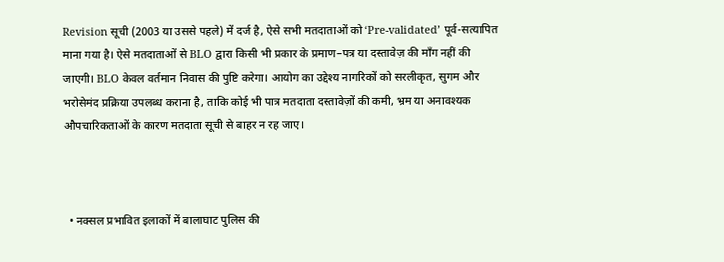Revision सूची (2003 या उससे पहले) में दर्ज है, ऐसे सभी मतदाताओं को ‘Pre-validated’ पूर्व-सत्यापित माना गया है। ऐसे मतदाताओं से BLO द्वारा किसी भी प्रकार के प्रमाण–पत्र या दस्तावेज़ की माँग नहीं की जाएगी। BLO केवल वर्तमान निवास की पुष्टि करेगा। आयोग का उद्देश्य नागरिकों को सरलीकृत, सुगम और भरोसेमंद प्रक्रिया उपलब्ध कराना है, ताकि कोई भी पात्र मतदाता दस्तावेज़ों की कमी, भ्रम या अनावश्यक औपचारिकताओं के कारण मतदाता सूची से बाहर न रह जाए।



  • नक्सल प्रभावित इलाकों में बालाघाट पुलिस की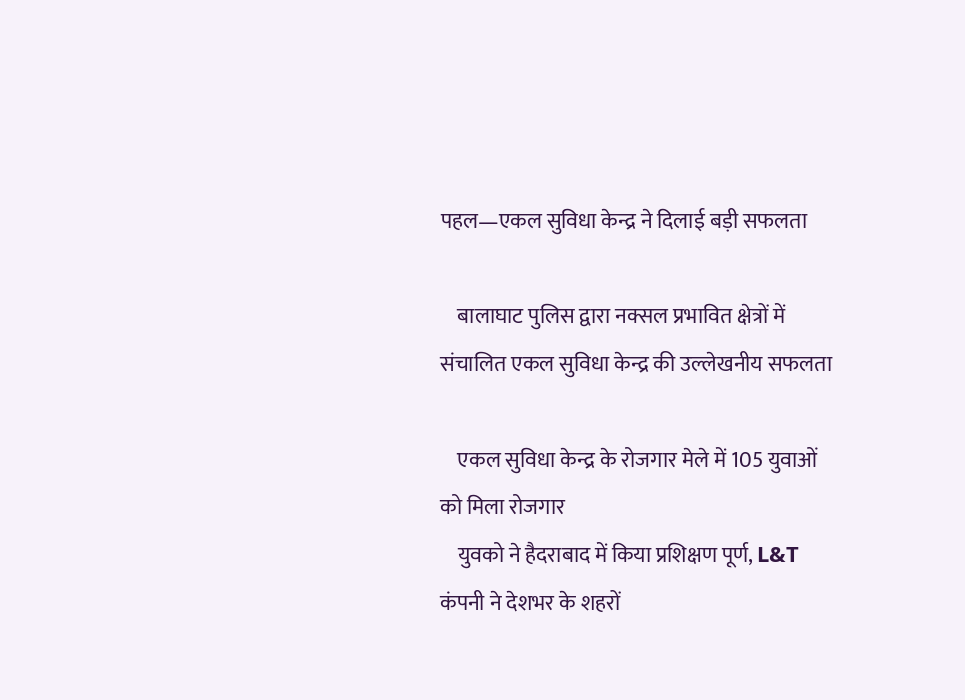पहल—एकल सुविधा केन्द्र ने दिलाई बड़ी सफलता

    बालाघाट पुलिस द्वारा नक्सल प्रभावित क्षेत्रों में संचालित एकल सुविधा केन्द्र की उल्लेखनीय सफलता

    एकल सुविधा केन्द्र के रोजगार मेले में 105 युवाओं को मिला रोजगार
    युवको ने हैदराबाद में किया प्रशिक्षण पूर्ण, L&T कंपनी ने देशभर के शहरों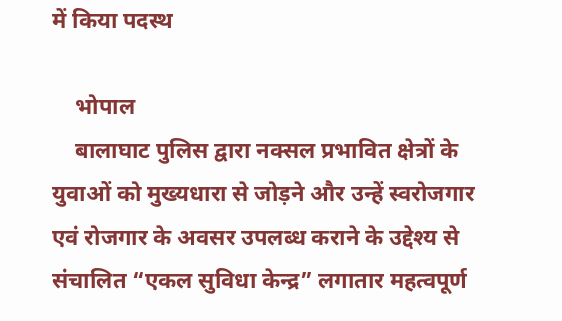में किया पदस्थ

    भोपाल
    बालाघाट पुलिस द्वारा नक्सल प्रभावित क्षेत्रों के युवाओं को मुख्यधारा से जोड़ने और उन्हें स्वरोजगार एवं रोजगार के अवसर उपलब्ध कराने के उद्देश्य से संचालित “एकल सुविधा केन्द्र” लगातार महत्वपूर्ण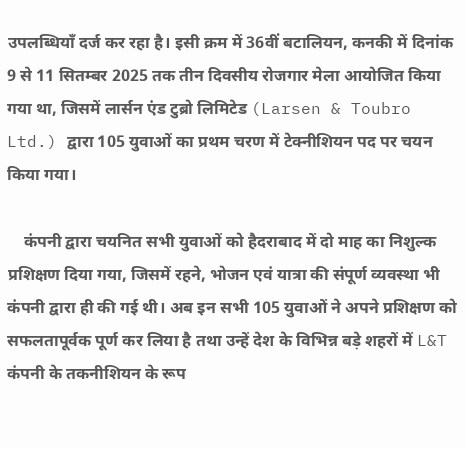उपलब्धियाँ दर्ज कर रहा है। इसी क्रम में 36वीं बटालियन, कनकी में दिनांक 9 से 11 सितम्बर 2025 तक तीन दिवसीय रोजगार मेला आयोजित किया गया था, जिसमें लार्सन एंड टुब्रो लिमिटेड (Larsen & Toubro Ltd.) द्वारा 105 युवाओं का प्रथम चरण में टेक्नीशियन पद पर चयन किया गया।

    कंपनी द्वारा चयनित सभी युवाओं को हैदराबाद में दो माह का निशुल्क प्रशिक्षण दिया गया, जिसमें रहने, भोजन एवं यात्रा की संपूर्ण व्यवस्था भी कंपनी द्वारा ही की गई थी। अब इन सभी 105 युवाओं ने अपने प्रशिक्षण को सफलतापूर्वक पूर्ण कर लिया है तथा उन्हें देश के विभिन्न बड़े शहरों में L&T कंपनी के तकनीशियन के रूप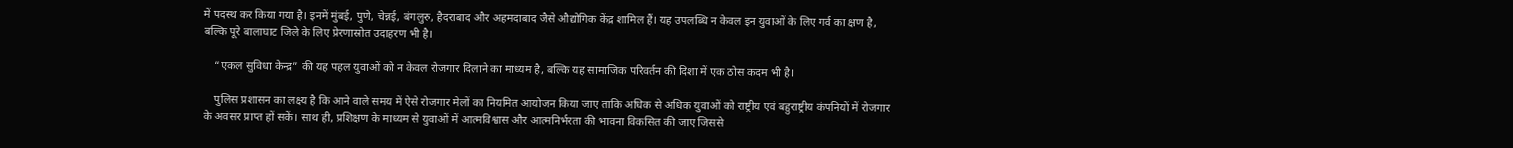में पदस्थ कर किया गया है। इनमें मुंबई, पुणे, चेन्नई, बंगलुरु, हैदराबाद और अहमदाबाद जैसे औद्योगिक केंद्र शामिल हैं। यह उपलब्धि न केवल इन युवाओं के लिए गर्व का क्षण है, बल्कि पूरे बालाघाट जिले के लिए प्रेरणास्रोत उदाहरण भी है।

    “एकल सुविधा केन्द्र” की यह पहल युवाओं को न केवल रोजगार दिलाने का माध्यम है, बल्कि यह सामाजिक परिवर्तन की दिशा में एक ठोस कदम भी है।

    पुलिस प्रशासन का लक्ष्य है कि आने वाले समय में ऐसे रोजगार मेलों का नियमित आयोजन किया जाए ताकि अधिक से अधिक युवाओं को राष्ट्रीय एवं बहुराष्ट्रीय कंपनियों में रोजगार के अवसर प्राप्त हों सकें। साथ ही, प्रशिक्षण के माध्यम से युवाओं में आत्मविश्वास और आत्मनिर्भरता की भावना विकसित की जाए जिससे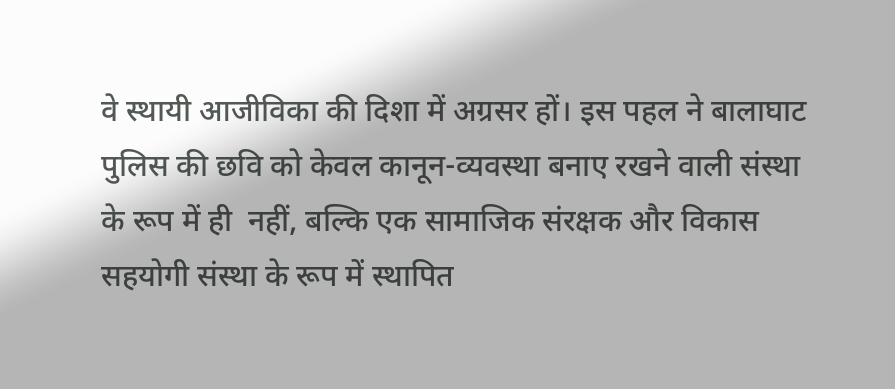वे स्थायी आजीविका की दिशा में अग्रसर हों। इस पहल ने बालाघाट पुलिस की छवि को केवल कानून-व्यवस्था बनाए रखने वाली संस्था के रूप में ही  नहीं, बल्कि एक सामाजिक संरक्षक और विकास सहयोगी संस्था के रूप में स्थापित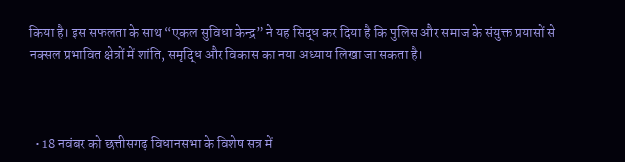किया है। इस सफलता के साथ “एकल सुविधा केन्द्र” ने यह सिद्ध कर दिया है कि पुलिस और समाज के संयुक्त प्रयासों से नक्सल प्रभावित क्षेत्रों में शांति, समृद्धि और विकास का नया अध्याय लिखा जा सकता है।



  • 18 नवंबर को छत्तीसगढ़ विधानसभा के विशेष सत्र में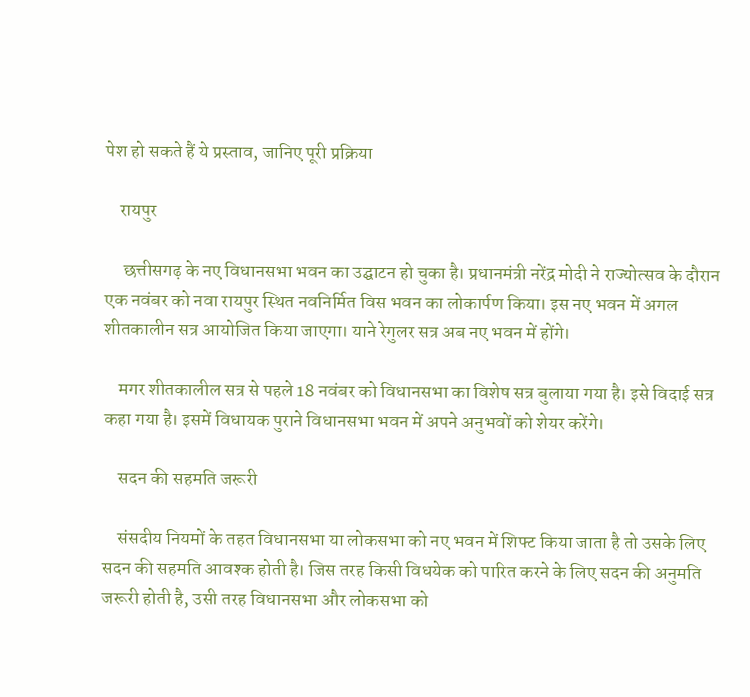पेश हो सकते हैं ये प्रस्ताव, जानिए पूरी प्रक्रिया

    रायपुर

     छत्तीसगढ़ के नए विधानसभा भवन का उद्घाटन हो चुका है। प्रधानमंत्री नरेंद्र मोदी ने राज्योत्सव के दौरान एक नवंबर को नवा रायपुर स्थित नवनिर्मित विस भवन का लोकार्पण किया। इस नए भवन में अगल शीतकालीन सत्र आयोजित किया जाएगा। याने रेगुलर सत्र अब नए भवन में होंगे।

    मगर शीतकालील सत्र से पहले 18 नवंबर को विधानसभा का विशेष सत्र बुलाया गया है। इसे विदाई सत्र कहा गया है। इसमें विधायक पुराने विधानसभा भवन में अपने अनुभवों को शेयर करेंगे।

    सदन की सहमति जरूरी

    संसदीय नियमों के तहत विधानसभा या लोकसभा को नए भवन में शिफ्ट किया जाता है तो उसके लिए सदन की सहमति आवश्क होती है। जिस तरह किसी विधयेक को पारित करने के लिए सदन की अनुमति जरूरी होती है, उसी तरह विधानसभा और लोकसभा को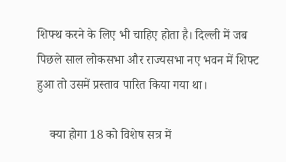शिफ्थ करने के लिए भी चाहिए होता है। दिल्ली में जब पिछले साल लोकसभा और राज्यसभा नए भवन में शिफ्ट हुआ तो उसमें प्रस्ताव पारित किया गया था।

    क्या होगा 18 को विशेष सत्र में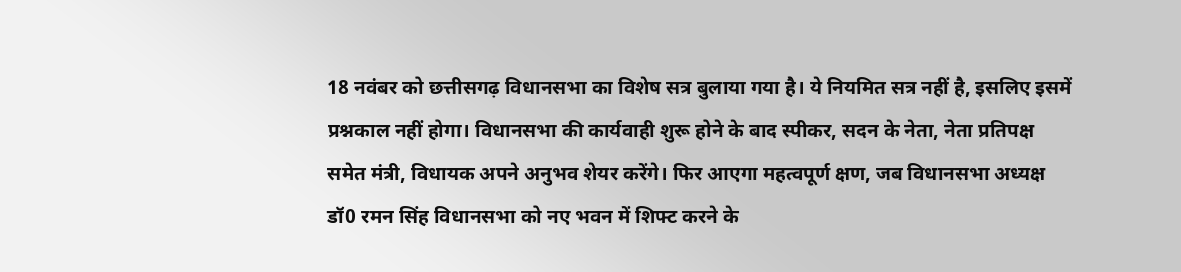18 नवंबर को छत्तीसगढ़ विधानसभा का विशेष सत्र बुलाया गया है। ये नियमित सत्र नहीं है, इसलिए इसमें प्रश्नकाल नहीं होगा। विधानसभा की कार्यवाही शुरू होने के बाद स्पीकर, सदन के नेता, नेता प्रतिपक्ष समेत मंत्री, विधायक अपने अनुभव शेयर करेंगे। फिर आएगा महत्वपूर्ण क्षण, जब विधानसभा अध्यक्ष डॉ0 रमन सिंह विधानसभा को नए भवन में शिफ्ट करने के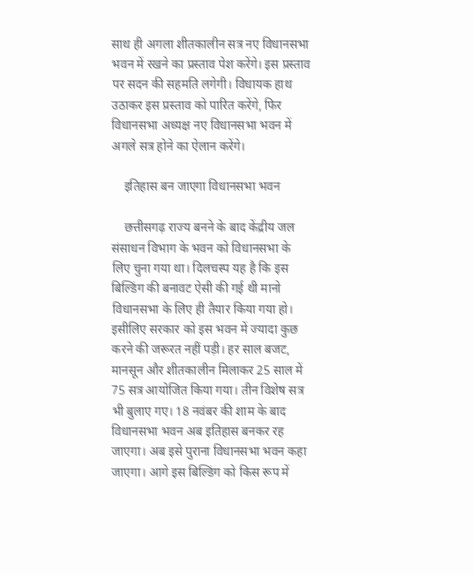साथ ही अगला शीतकालीन सत्र नए विधानसभा भवन में रखने का प्रस्ताव पेश करेंगे। इस प्रस्ताव पर सदन की सहमति लगेगी। विधायक हाथ उठाकर इस प्रस्ताव को पारित करेंगे, फिर विधानसभा अध्यक्ष नए विधानसभा भवन में अगले सत्र होने का ऐलान करेंगे।

    इतिहास बन जाएगा विधानसभा भवन

    छत्तीसगढ़ राज्य बनने के बाद केंद्रीय जल संसाधन विभाग के भवन को विधानसभा के लिए चुना गया था। दिलचस्प यह है कि इस बिल्डिंग की बनावट ऐसी की गई थी मानो विधानसभा के लिए ही तैयार किया गया हो। इसीलिए सरकार को इस भवन में ज्यादा कुछ करने की जरूरत नहीं पड़ी। हर साल बजट, मानसून और शीतकालीन मिलाकर 25 साल में 75 सत्र आयोजित किया गया। तीन विशेष सत्र भी बुलाए गए। 18 नवंबर की शाम के बाद विधानसभा भवन अब इतिहास बनकर रह जाएगा। अब इसे पुराना विधानसभा भवन कहा जाएगा। आगे इस बिल्डिंग को किस रूप में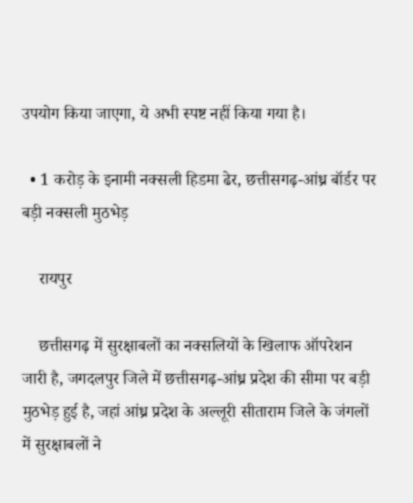उपयोग किया जाएगा, ये अभी स्पष्ट नहीं किया गया है।

  • 1 करोड़ के इनामी नक्सली हिडमा ढेर, छत्तीसगढ़-आंध्र बॉर्डर पर बड़ी नक्सली मुठभेड़

    रायपुर

    छत्तीसगढ़ में सुरक्षाबलों का नक्सलियों के खिलाफ ऑपरेशन जारी है, जगदलपुर जिले में छत्तीसगढ़-आंध्र प्रदेश की सीमा पर बड़ी मुठभेड़ हुई है, जहां आंध्र प्रदेश के अल्लूरी सीताराम जिले के जंगलों में सुरक्षाबलों ने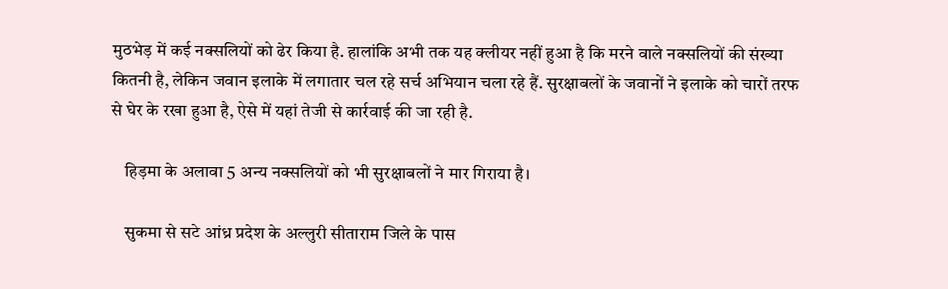मुठभेड़ में कई नक्सलियों को ढेर किया है. हालांकि अभी तक यह क्लीयर नहीं हुआ है कि मरने वाले नक्सलियों की संख्या कितनी है, लेकिन जवान इलाके में लगातार चल रहे सर्च अभियान चला रहे हैं. सुरक्षाबलों के जवानों ने इलाके को चारों तरफ से घेर के रखा हुआ है, ऐसे में यहां तेजी से कार्रवाई की जा रही है.

    हिड़मा के अलावा 5 अन्य नक्सलियों को भी सुरक्षाबलों ने मार गिराया है।

    सुकमा से सटे आंध्र प्रदेश के अल्लुरी सीताराम जिले के पास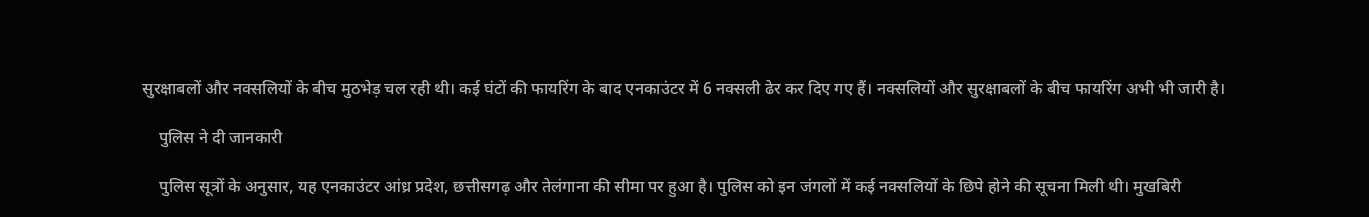सुरक्षाबलों और नक्सलियों के बीच मुठभेड़ चल रही थी। कई घंटों की फायरिंग के बाद एनकाउंटर में 6 नक्सली ढेर कर दिए गए हैं। नक्सलियों और सुरक्षाबलों के बीच फायरिंग अभी भी जारी है।

    पुलिस ने दी जानकारी

    पुलिस सूत्रों के अनुसार, यह एनकाउंटर आंध्र प्रदेश, छत्तीसगढ़ और तेलंगाना की सीमा पर हुआ है। पुलिस को इन जंगलों में कई नक्सलियों के छिपे होने की सूचना मिली थी। मुखबिरी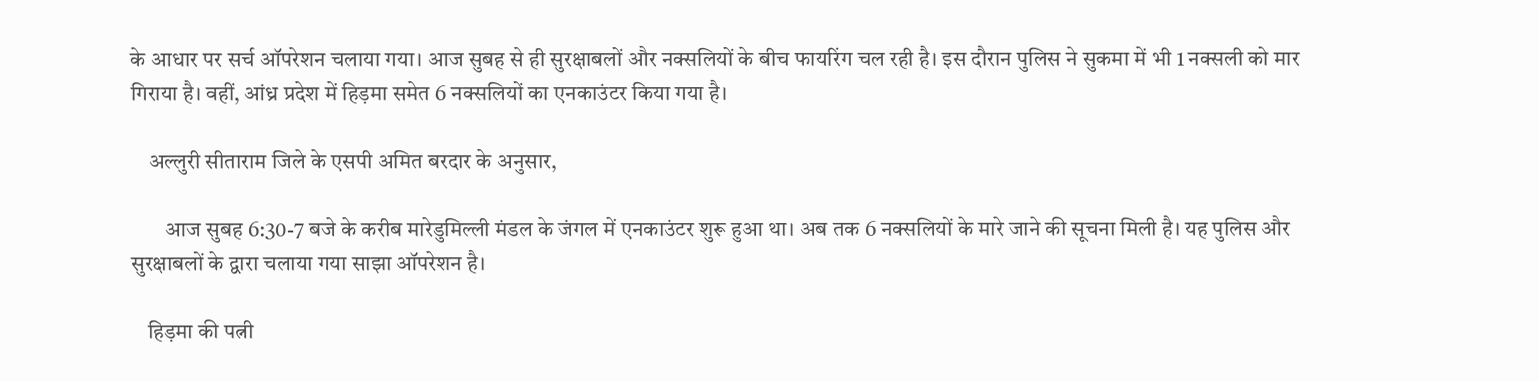के आधार पर सर्च ऑपरेशन चलाया गया। आज सुबह से ही सुरक्षाबलों और नक्सलियों के बीच फायरिंग चल रही है। इस दौरान पुलिस ने सुकमा में भी 1 नक्सली को मार गिराया है। वहीं, आंध्र प्रदेश में हिड़मा समेत 6 नक्सलियों का एनकाउंटर किया गया है।

    अल्लुरी सीताराम जिले के एसपी अमित बरदार के अनुसार,

        आज सुबह 6:30-7 बजे के करीब मारेडुमिल्ली मंडल के जंगल में एनकाउंटर शुरू हुआ था। अब तक 6 नक्सलियों के मारे जाने की सूचना मिली है। यह पुलिस और सुरक्षाबलों के द्वारा चलाया गया साझा ऑपरेशन है।

    हिड़मा की पत्नी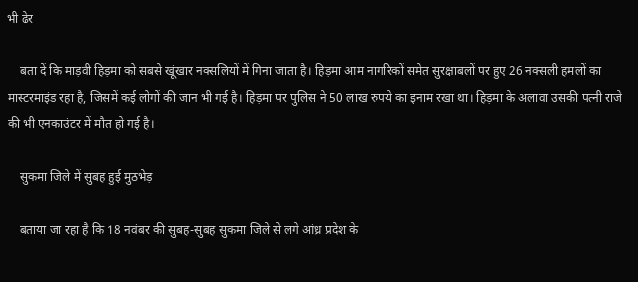भी ढेर

    बता दें कि माड़वी हिड़मा को सबसे खूंखार नक्सलियों में गिना जाता है। हिड़मा आम नागरिकों समेत सुरक्षाबलों पर हुए 26 नक्सली हमलों का मास्टरमाइंड रहा है, जिसमें कई लोगों की जान भी गई है। हिड़मा पर पुलिस ने 50 लाख रुपये का इनाम रखा था। हिड़मा के अलावा उसकी पत्नी राजे की भी एनकाउंटर में मौत हो गई है।

    सुकमा जिले में सुबह हुई मुठभेड़

    बताया जा रहा है कि 18 नवंबर की सुबह-सुबह सुकमा जिले से लगे आंध्र प्रदेश के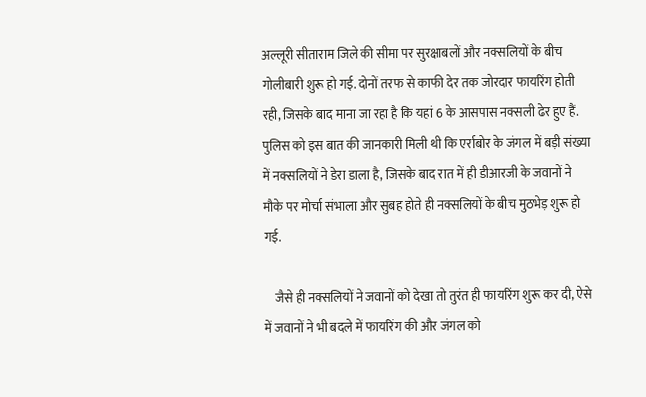अल्लूरी सीताराम जिले की सीमा पर सुरक्षाबलों और नक्सलियों के बीच गोलीबारी शुरू हो गई. दोनों तरफ से काफी देर तक जोरदार फायरिंग होती रही, जिसके बाद माना जा रहा है कि यहां 6 के आसपास नक्सली ढेर हुए हैं. पुलिस को इस बात की जानकारी मिली थी कि एर्राबोर के जंगल में बड़ी संख्या में नक्सलियों ने डेरा डाला है, जिसके बाद रात में ही डीआरजी के जवानों ने मौके पर मोर्चा संभाला और सुबह होते ही नक्सलियों के बीच मुठभेड़ शुरू हो गई.

    जैसे ही नक्सलियों ने जवानों को देखा तो तुरंत ही फायरिंग शुरू कर दी, ऐसे में जवानों ने भी बदले में फायरिंग की और जंगल को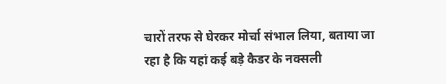चारों तरफ से घेरकर मोर्चा संभाल लिया, बताया जा रहा है कि यहां कई बड़े कैडर के नक्सली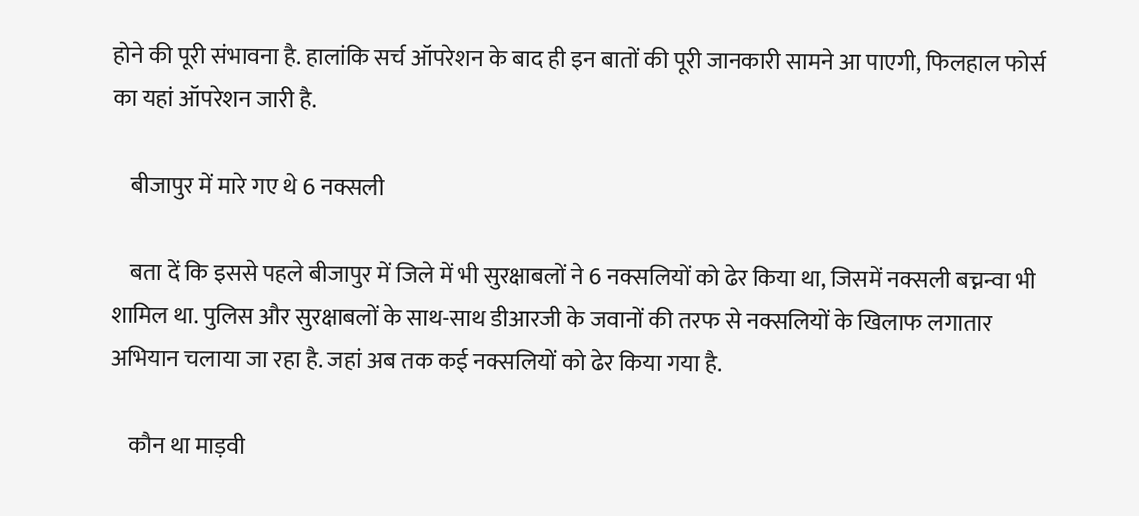होने की पूरी संभावना है. हालांकि सर्च ऑपरेशन के बाद ही इन बातों की पूरी जानकारी सामने आ पाएगी, फिलहाल फोर्स का यहां ऑपरेशन जारी है.

    बीजापुर में मारे गए थे 6 नक्सली

    बता दें कि इससे पहले बीजापुर में जिले में भी सुरक्षाबलों ने 6 नक्सलियों को ढेर किया था, जिसमें नक्सली बच्नन्वा भी शामिल था. पुलिस और सुरक्षाबलों के साथ-साथ डीआरजी के जवानों की तरफ से नक्सलियों के खिलाफ लगातार अभियान चलाया जा रहा है. जहां अब तक कई नक्सलियों को ढेर किया गया है.

    कौन था माड़वी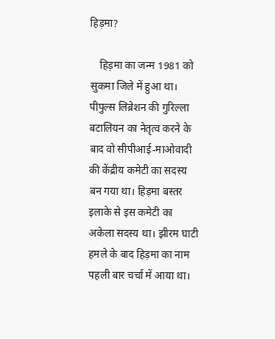हिड़मा?

    हिड़मा का जन्म 1981 को सुकमा जिले में हुआ था। पीपुल्स लिब्रेशन की गुरिल्ला बटालियन का नेतृत्व करने के बाद वो सीपीआई-माओवादी की केंद्रीय कमेटी का सदस्य बन गया था। हिड़मा बस्तर इलाके से इस कमेटी का अकेला सदस्य था। झीरम घाटी हमले के बाद हिड़मा का नाम पहली बार चर्चा में आया था।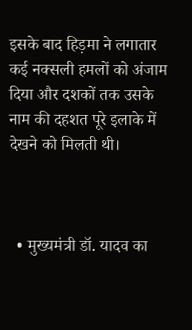इसके बाद हिड़मा ने लगातार कई नक्सली हमलों को अंजाम दिया और दशकों तक उसके नाम की दहशत पूरे इलाके में देखने को मिलती थी।



  • मुख्यमंत्री डॉ. यादव का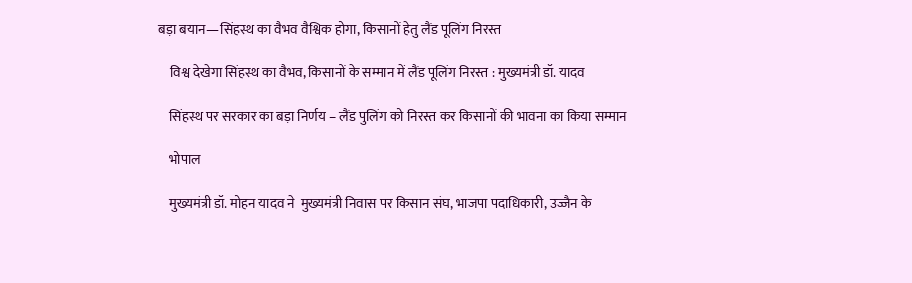बड़ा बयान—सिंहस्थ का वैभव वैश्विक होगा, किसानों हेतु लैंड पूलिंग निरस्त

    विश्व देखेगा सिंहस्थ का वैभव, किसानों के सम्मान में लैंड पूलिंग निरस्त : मुख्यमंत्री डॉ. यादव

    सिंहस्थ पर सरकार का बड़ा निर्णय – लैंड पुलिंग को निरस्त कर किसानों की भावना का किया सम्मान

    भोपाल

    मुख्यमंत्री डॉ. मोहन यादव ने  मुख्यमंत्री निवास पर किसान संघ, भाजपा पदाधिकारी, उज्जैन के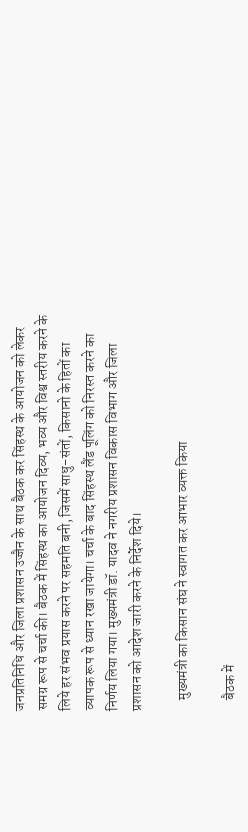जनप्रतिनिधि और जिला प्रशासन उज्जैन के साथ बैठक कर सिंहस्थ के आयोजन को लेकर समग्र रूप से चर्चा की। बैठक में सिंहस्थ का आयोजन दिव्य, भव्य और विश्व स्तरीय करने के लिये हर संभव प्रयास करने पर सहमति बनी, जिसमें साधु-संतों, किसानो के हितों का व्यापक रूप से ध्यान रखा जायेगा। चर्चा के बाद सिंहस्थ लैंड पूलिंग को निरस्त करने का निर्णय लिया गया। मुख्यमंत्री डॉ. यादव ने नगरीय प्रशासन विकास विभाग और जिला प्रशासन को आदेश जारी करने के निर्देश दिये।

    मुख्यमंत्री का किसान संघ ने स्वागत कर आभार व्यक्त किया

    बैठक में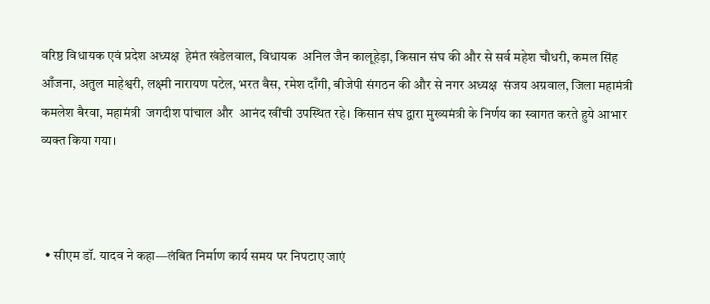वरिष्ठ विधायक एवं प्रदेश अध्यक्ष  हेमंत खंडेलवाल, विधायक  अनिल जैन कालूहेड़ा, किसान संघ की और से सर्व महेश चौधरी, कमल सिंह आँजना, अतुल माहेश्वरी, लक्ष्मी नारायण पटेल, भरत बैस, रमेश दाँगी, बीजेपी संगठन की और से नगर अध्यक्ष  संजय अग्रवाल, जिला महामंत्री  कमलेश बैरवा, महामंत्री  जगदीश पांचाल और  आनंद खींची उपस्थित रहे। किसान संघ द्वारा मुख्यमंत्री के निर्णय का स्वागत करते हुये आभार व्यक्त किया गया।



  • सीएम डॉ. यादव ने कहा—लंबित निर्माण कार्य समय पर निपटाए जाएं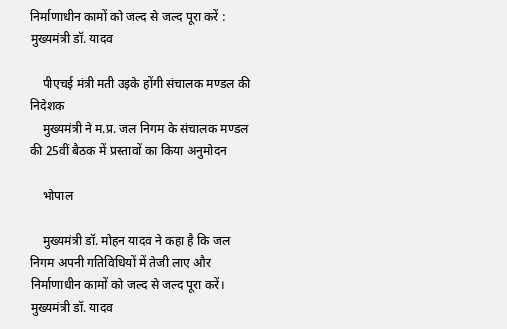निर्माणाधीन कामों को जल्द से जल्द पूरा करें : मुख्यमंत्री डॉ. यादव

    पीएचई मंत्री मती उइके होंगी संचालक मण्डल की निदेशक
    मुख्यमंत्री ने म.प्र. जल निगम के संचालक मण्डल की 25वीं बैठक में प्रस्तावों का किया अनुमोदन

    भोपाल

    मुख्यमंत्री डॉ. मोहन यादव ने कहा है कि जल निगम अपनी गतिविधियों में तेजी लाए और निर्माणाधीन कामों को जल्द से जल्द पूरा करें। मुख्यमंत्री डॉ. यादव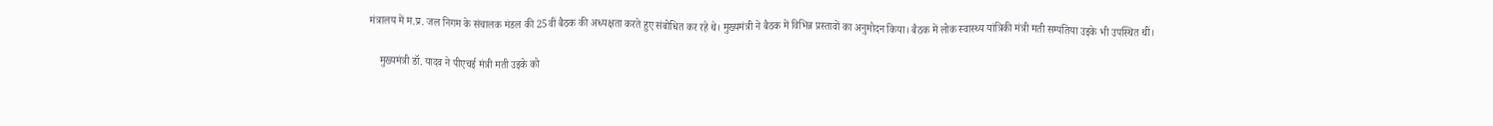मंत्रालय में म.प्र. जल निगम के संचालक मंडल की 25वीं बैठक की अध्यक्षता करते हुए संबोधित कर रहे थे। मुख्यमंत्री ने बैठक में विभिन्न प्रस्तावों का अनुमोदन किया। बैठक में लोक स्वास्थ्य यांत्रिकी मंत्री मती सम्पतिया उइके भी उपस्थित थीं।

    मुख्यमंत्री डॉ. यादव ने पीएचई मंत्री मती उइके को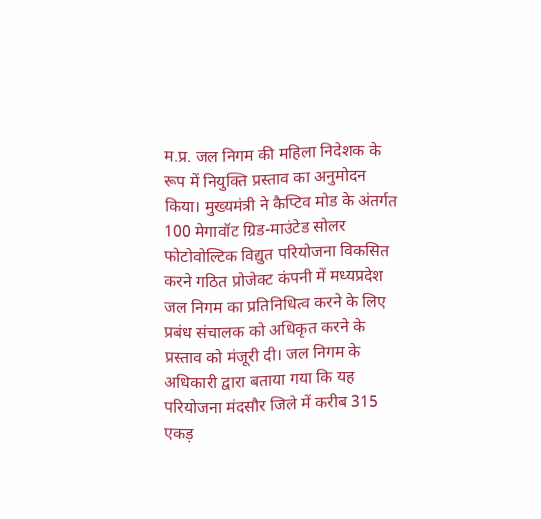म.प्र. जल निगम की महिला निदेशक के रूप में नियुक्ति प्रस्ताव का अनुमोदन किया। मुख्यमंत्री ने कैप्टिव मोड के अंतर्गत 100 मेगावॉट ग्रिड-माउंटेड सोलर फोटोवोल्टिक विद्युत परियोजना विकसित करने गठित प्रोजेक्ट कंपनी में मध्यप्रदेश जल निगम का प्रतिनिधित्व करने के लिए प्रबंध संचालक को अधिकृत करने के प्रस्ताव को मंजूरी दी। जल निगम के अधिकारी द्वारा बताया गया कि यह परियोजना मंदसौर जिले में करीब 315 एकड़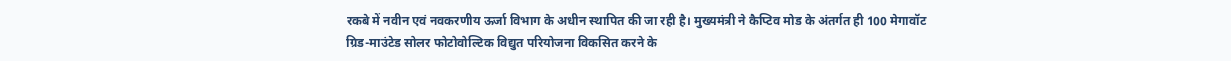रकबे में नवीन एवं नवकरणीय ऊर्जा विभाग के अधीन स्थापित की जा रही है। मुख्यमंत्री ने कैप्टिव मोड के अंतर्गत ही 100 मेगावॉट ग्रिड-माउंटेड सोलर फोटोवोल्टिक विद्युत परियोजना विकसित करने के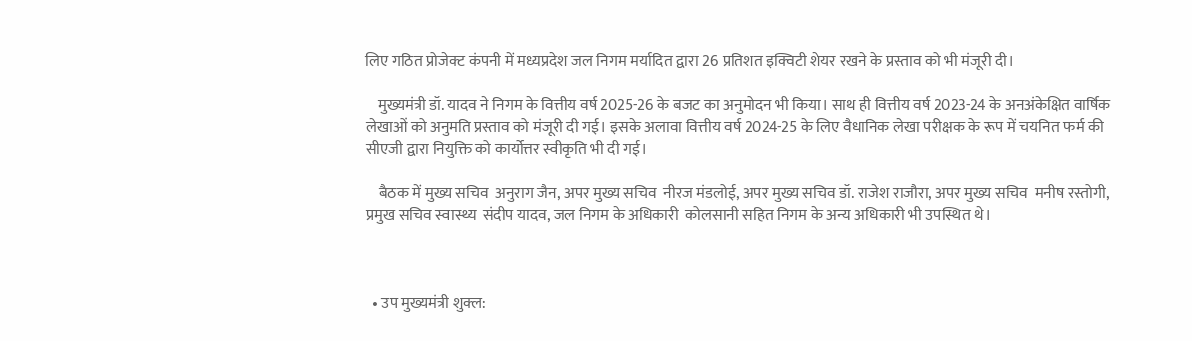लिए गठित प्रोजेक्ट कंपनी में मध्यप्रदेश जल निगम मर्यादित द्वारा 26 प्रतिशत इक्विटी शेयर रखने के प्रस्ताव को भी मंजूरी दी।

    मुख्यमंत्री डॉ. यादव ने निगम के वित्तीय वर्ष 2025-26 के बजट का अनुमोदन भी किया। साथ ही वित्तीय वर्ष 2023-24 के अनअंकेक्षित वार्षिक लेखाओं को अनुमति प्रस्ताव को मंजूरी दी गई। इसके अलावा वित्तीय वर्ष 2024-25 के लिए वैधानिक लेखा परीक्षक के रूप में चयनित फर्म की सीएजी द्वारा नियुक्ति को कार्योत्तर स्वीकृति भी दी गई।

    बैठक में मुख्य सचिव  अनुराग जैन, अपर मुख्य सचिव  नीरज मंडलोई, अपर मुख्य सचिव डॉ. राजेश राजौरा, अपर मुख्य सचिव  मनीष रस्तोगी, प्रमुख सचिव स्वास्थ्य  संदीप यादव, जल निगम के अधिकारी  कोलसानी सहित निगम के अन्य अधिकारी भी उपस्थित थे।



  • उप मुख्यमंत्री शुक्ल: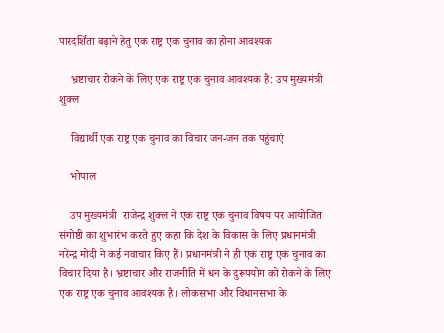पारदर्शिता बढ़ाने हेतु एक राष्ट्र एक चुनाव का होना आवश्यक

    भ्रष्टाचार रोकने के लिए एक राष्ट्र एक चुनाव आवश्यक है: उप मुख्यमंत्री  शुक्ल

    विद्यार्थी एक राष्ट्र एक चुनाव का विचार जन-जन तक पहुंचाएं

    भोपाल

    उप मुख्यमंत्री  राजेन्द्र शुक्ल ने एक राष्ट्र एक चुनाव विषय पर आयोजित संगोष्ठी का शुभारंभ करते हुए कहा कि देश के विकास के लिए प्रधानमंत्री  नरेन्द्र मोदी ने कई नवाचार किए हैं। प्रधानमंत्री ने ही एक राष्ट्र एक चुनाव का विचार दिया है। भ्रष्टाचार और राजनीति में धन के दुरूपयोग को रोकने के लिए एक राष्ट्र एक चुनाव आवश्यक है। लोकसभा और विधानसभा के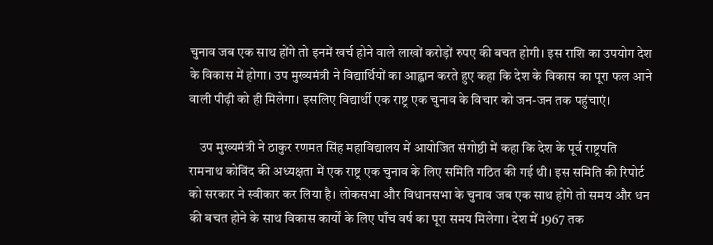चुनाव जब एक साथ होंगे तो इनमें खर्च होने वाले लाखों करोड़ों रुपए की बचत होगी। इस राशि का उपयोग देश के विकास में होगा। उप मुख्यमंत्री ने विद्यार्थियों का आह्वान करते हुए कहा कि देश के विकास का पूरा फल आने वाली पीढ़ी को ही मिलेगा। इसलिए विद्यार्थी एक राष्ट्र एक चुनाव के विचार को जन-जन तक पहुंचाएं।

    उप मुख्यमंत्री ने ठाकुर रणमत सिंह महाविद्यालय में आयोजित संगोष्ठी में कहा कि देश के पूर्व राष्ट्रपति  रामनाथ कोविंद की अध्यक्षता में एक राष्ट्र एक चुनाव के लिए समिति गठित की गई थी। इस समिति की रिपोर्ट को सरकार ने स्वीकार कर लिया है। लोकसभा और विधानसभा के चुनाव जब एक साथ होंगे तो समय और धन की बचत होने के साथ विकास कार्यों के लिए पाँच वर्ष का पूरा समय मिलेगा। देश में 1967 तक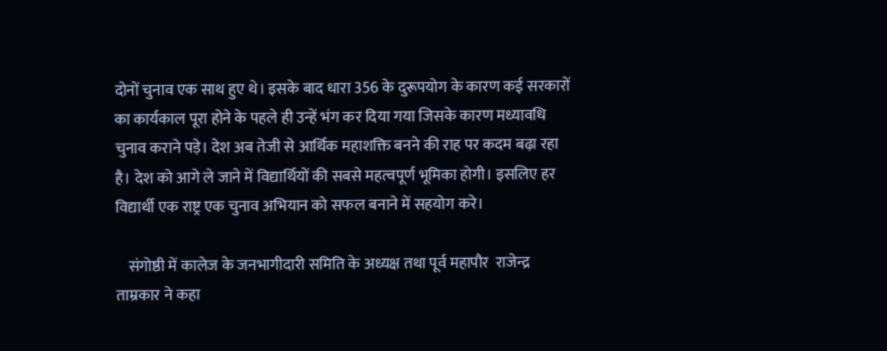दोनों चुनाव एक साथ हुए थे। इसके बाद धारा 356 के दुरूपयोग के कारण कई सरकारों का कार्यकाल पूरा होने के पहले ही उन्हें भंग कर दिया गया जिसके कारण मध्यावधि चुनाव कराने पड़े। देश अब तेजी से आर्थिक महाशक्ति बनने की राह पर कदम बढ़ा रहा है। देश को आगे ले जाने में विद्यार्थियों की सबसे महत्वपूर्ण भूमिका होगी। इसलिए हर विद्यार्थी एक राष्ट्र एक चुनाव अभियान को सफल बनाने में सहयोग करे।

    संगोष्ठी में कालेज के जनभागीदारी समिति के अध्यक्ष तथा पूर्व महापौर  राजेन्द्र ताम्रकार ने कहा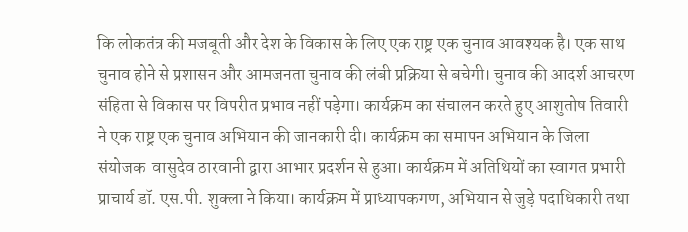कि लोकतंत्र की मजबूती और देश के विकास के लिए एक राष्ट्र एक चुनाव आवश्यक है। एक साथ चुनाव होने से प्रशासन और आमजनता चुनाव की लंबी प्रक्रिया से बचेगी। चुनाव की आदर्श आचरण संहिता से विकास पर विपरीत प्रभाव नहीं पड़ेगा। कार्यक्रम का संचालन करते हुए आशुतोष तिवारी ने एक राष्ट्र एक चुनाव अभियान की जानकारी दी। कार्यक्रम का समापन अभियान के जिला संयोजक  वासुदेव ठारवानी द्वारा आभार प्रदर्शन से हुआ। कार्यक्रम में अतिथियों का स्वागत प्रभारी प्राचार्य डॉ. एस.पी. शुक्ला ने किया। कार्यक्रम में प्राध्यापकगण, अभियान से जुड़े पदाधिकारी तथा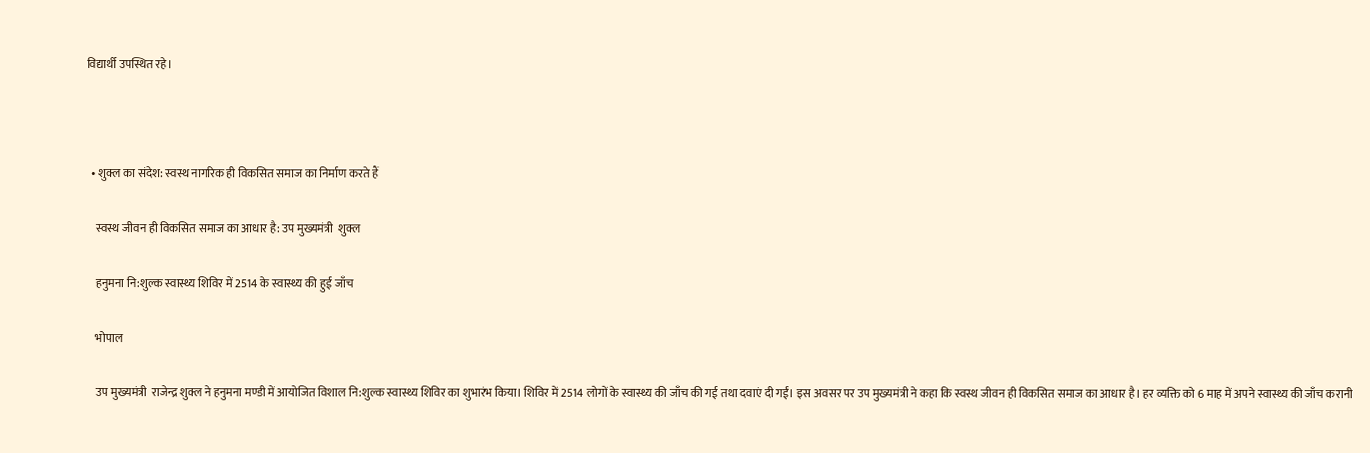विद्यार्थी उपस्थित रहे।



  • शुक्ल का संदेश: स्वस्थ नागरिक ही विकसित समाज का निर्माण करते हैं

    स्वस्थ जीवन ही विकसित समाज का आधार है: उप मुख्यमंत्री  शुक्ल

    हनुमना नि:शुल्क स्वास्थ्य शिविर में 2514 के स्वास्थ्य की हुई जाँच

    भोपाल

    उप मुख्यमंत्री  राजेन्द्र शुक्ल ने हनुमना मण्डी में आयोजित विशाल नि:शुल्क स्वास्थ्य शिविर का शुभारंभ किया। शिविर में 2514 लोगों के स्वास्थ्य की जाँच की गई तथा दवाएं दी गईं। इस अवसर पर उप मुख्यमंत्री ने कहा कि स्वस्थ जीवन ही विकसित समाज का आधार है। हर व्यक्ति को 6 माह में अपने स्वास्थ्य की जाँच करानी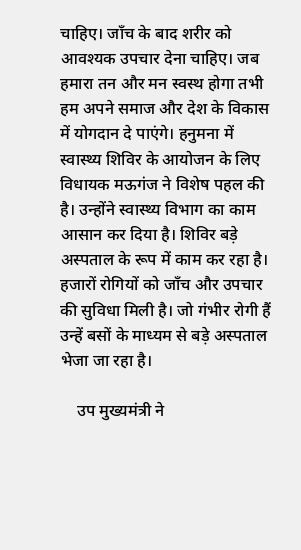चाहिए। जाँच के बाद शरीर को आवश्यक उपचार देना चाहिए। जब हमारा तन और मन स्वस्थ होगा तभी हम अपने समाज और देश के विकास में योगदान दे पाएंगे। हनुमना में स्वास्थ्य शिविर के आयोजन के लिए विधायक मऊगंज ने विशेष पहल की है। उन्होंने स्वास्थ्य विभाग का काम आसान कर दिया है। शिविर बड़े अस्पताल के रूप में काम कर रहा है। हजारों रोगियों को जाँच और उपचार की सुविधा मिली है। जो गंभीर रोगी हैं उन्हें बसों के माध्यम से बड़े अस्पताल भेजा जा रहा है।

    उप मुख्यमंत्री ने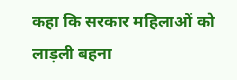कहा कि सरकार महिलाओं को लाड़ली बहना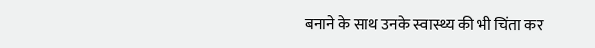बनाने के साथ उनके स्वास्थ्य की भी चिंता कर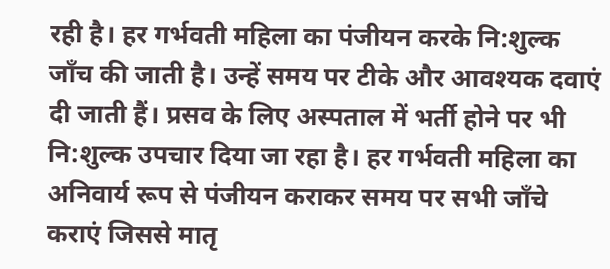रही है। हर गर्भवती महिला का पंजीयन करके नि:शुल्क जाँच की जाती है। उन्हें समय पर टीके और आवश्यक दवाएं दी जाती हैं। प्रसव के लिए अस्पताल में भर्ती होने पर भी नि:शुल्क उपचार दिया जा रहा है। हर गर्भवती महिला का अनिवार्य रूप से पंजीयन कराकर समय पर सभी जाँचे कराएं जिससे मातृ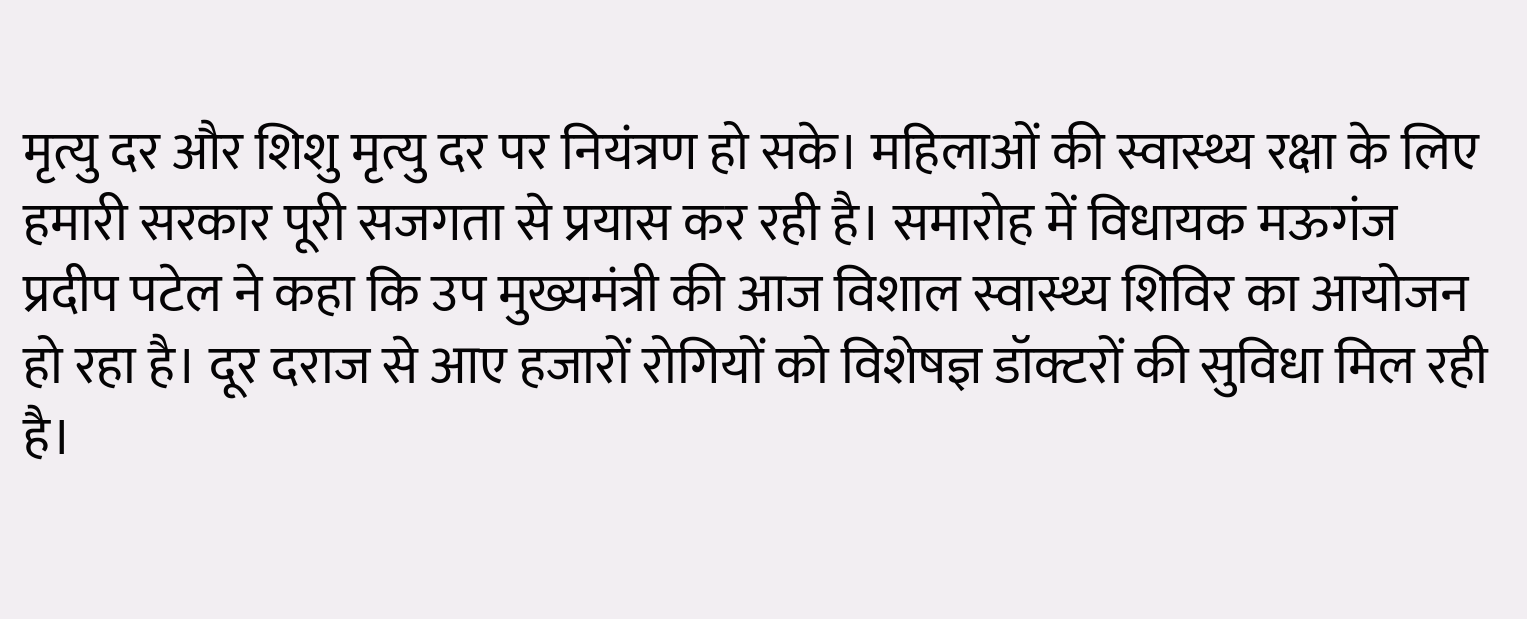मृत्यु दर और शिशु मृत्यु दर पर नियंत्रण हो सके। महिलाओं की स्वास्थ्य रक्षा के लिए हमारी सरकार पूरी सजगता से प्रयास कर रही है। समारोह में विधायक मऊगंज  प्रदीप पटेल ने कहा कि उप मुख्यमंत्री की आज विशाल स्वास्थ्य शिविर का आयोजन हो रहा है। दूर दराज से आए हजारों रोगियों को विशेषज्ञ डॉक्टरों की सुविधा मिल रही है।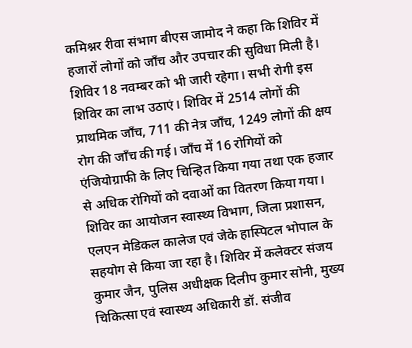कमिश्नर रीवा संभाग बीएस जामोद ने कहा कि शिविर में हजारों लोगों को जाँच और उपचार की सुविधा मिली है। शिविर 18 नवम्बर को भी जारी रहेगा। सभी रोगी इस शिविर का लाभ उठाएं। शिविर में 2514 लोगों की प्राथमिक जाँच, 711 की नेत्र जाँच, 1249 लोगों की क्षय रोग की जाँच की गई। जाँच में 16 रोगियों को एंजियोग्राफी के लिए चिन्हित किया गया तथा एक हजार से अधिक रोगियों को दवाओं का वितरण किया गया। शिविर का आयोजन स्वास्थ्य विभाग, जिला प्रशासन, एलएन मेडिकल कालेज एवं जेके हास्पिटल भोपाल के सहयोग से किया जा रहा है। शिविर में कलेक्टर संजय कुमार जैन, पुलिस अधीक्षक दिलीप कुमार सोनी, मुख्य चिकित्सा एवं स्वास्थ्य अधिकारी डॉ. संजीव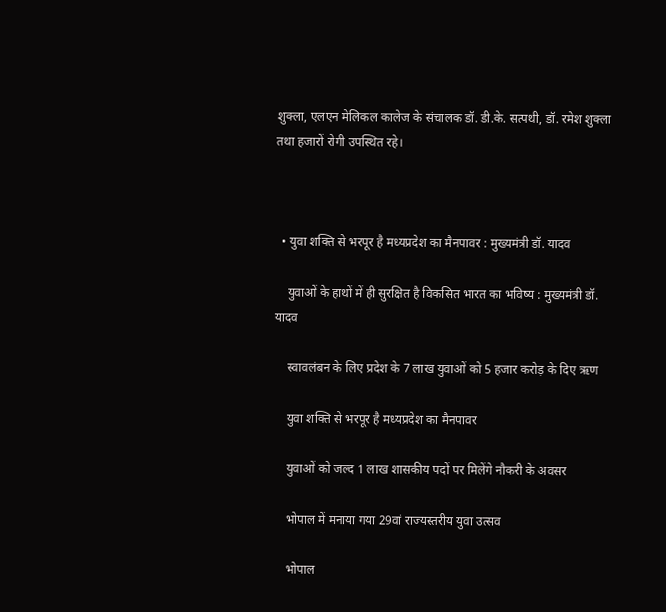शुक्ला, एलएन मेलिकल कालेज के संचालक डॉ. डी.के. सत्पथी, डॉ. रमेश शुक्ला तथा हजारों रोगी उपस्थित रहे।



  • युवा शक्ति से भरपूर है मध्यप्रदेश का मैनपावर : मुख्यमंत्री डॉ. यादव

    युवाओं के हाथों में ही सुरक्षित है विकसित भारत का भविष्य : मुख्यमंत्री डॉ. यादव

    स्वावलंबन के लिए प्रदेश के 7 लाख युवाओं को 5 हजार करोड़ के दिए ऋण

    युवा शक्ति से भरपूर है मध्यप्रदेश का मैनपावर

    युवाओं को जल्द 1 लाख शासकीय पदों पर मिलेंगे नौकरी के अवसर

    भोपाल में मनाया गया 29वां राज्यस्तरीय युवा उत्सव

    भोपाल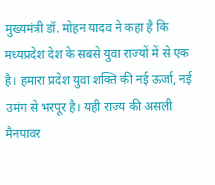मुख्यमंत्री डॉ. मोहन यादव ने कहा है कि मध्यप्रदेश देश के सबसे युवा राज्यों में से एक है। हमारा प्रदेश युवा शक्ति की नई ऊर्जा, नई उमंग से भरपूर है। यही राज्य की असली मैनपावर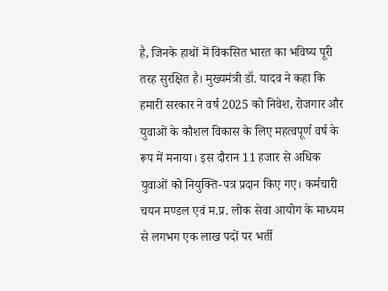है, जिनके हाथों में विकसित भारत का भविष्य पूरी तरह सुरक्षित है। मुख्यमंत्री डॉ. यादव ने कहा कि हमारी सरकार ने वर्ष 2025 को निवेश, रोजगार और युवाओं के कौशल विकास के लिए महत्वपूर्ण वर्ष के रूप में मनाया। इस दौरान 11 हजार से अधिक युवाओं को नियुक्ति-पत्र प्रदान किए गए। कर्मचारी चयन मण्डल एवं म.प्र. लोक सेवा आयोग के माध्यम से लगभग एक लाख पदों पर भर्ती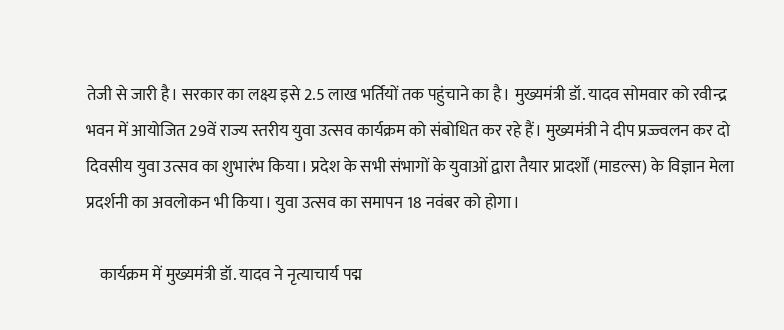तेजी से जारी है। सरकार का लक्ष्य इसे 2.5 लाख भर्तियों तक पहुंचाने का है। मुख्यमंत्री डॉ. यादव सोमवार को रवीन्द्र भवन में आयोजित 29वें राज्य स्तरीय युवा उत्सव कार्यक्रम को संबोधित कर रहे हैं। मुख्यमंत्री ने दीप प्रज्ज्वलन कर दो दिवसीय युवा उत्सव का शुभारंभ किया। प्रदेश के सभी संभागों के युवाओं द्वारा तैयार प्रादर्शों (माडल्स) के विज्ञान मेला प्रदर्शनी का अवलोकन भी किया। युवा उत्सव का समापन 18 नवंबर को होगा।

    कार्यक्रम में मुख्यमंत्री डॉ. यादव ने नृत्याचार्य पद्म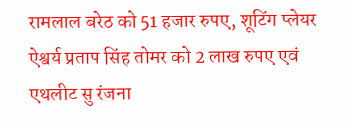रामलाल बरेठ को 51 हजार रुपए, शूटिंग प्लेयर ऐश्वर्य प्रताप सिंह तोमर को 2 लाख रुपए एवं एथलीट सु रंजना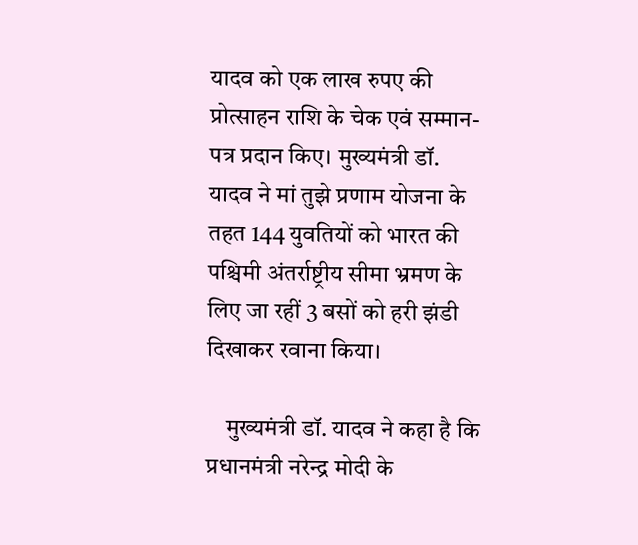यादव को एक लाख रुपए की प्रोत्साहन राशि के चेक एवं सम्मान-पत्र प्रदान किए। मुख्यमंत्री डॉ. यादव ने मां तुझे प्रणाम योजना के तहत 144 युवतियों को भारत की पश्चिमी अंतर्राष्ट्रीय सीमा भ्रमण के लिए जा रहीं 3 बसों को हरी झंडी दिखाकर रवाना किया।

    मुख्यमंत्री डॉ. यादव ने कहा है कि प्रधानमंत्री नरेन्द्र मोदी के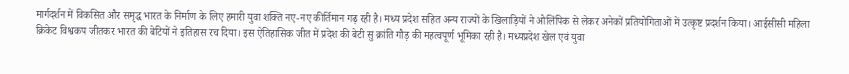मार्गदर्शन में विकसित और समृद्ध भारत के निर्माण के लिए हमारी युवा शक्ति नए-नए कीर्तिमान गढ़ रही है। मध्य प्रदेश सहित अन्य राज्यों के खिलाड़ियों ने ओलिंपिक से लेकर अनेकों प्रतियोगिताओं में उत्कृष्ट प्रदर्शन किया। आईसीसी महिला क्रिकेट विश्वकप जीतकर भारत की बेटियों ने इतिहास रच दिया। इस ऐतिहासिक जीत में प्रदेश की बेटी सु क्रांति गौड़ की महत्वपूर्ण भूमिका रही है। मध्यप्रदेश खेल एवं युवा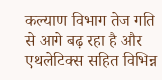कल्याण विभाग तेज गति से आगे बढ़ रहा है और एथलेटिक्स सहित विभिन्न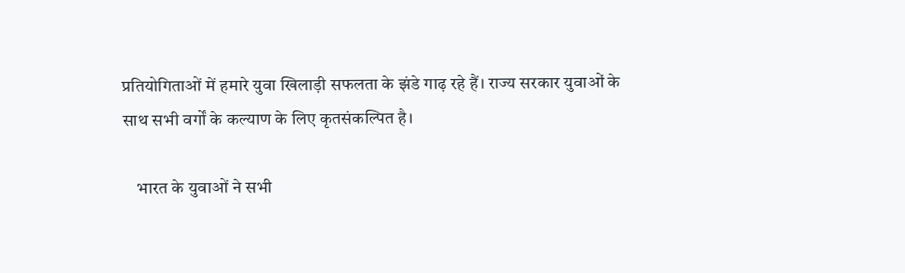प्रतियोगिताओं में हमारे युवा खिलाड़ी सफलता के झंडे गाढ़ रहे हैं। राज्य सरकार युवाओं के साथ सभी वर्गों के कल्याण के लिए कृतसंकल्पित है।

    भारत के युवाओं ने सभी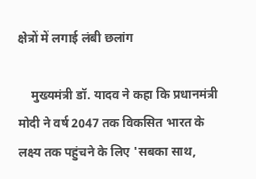क्षेत्रों में लगाई लंबी छलांग

    मुख्यमंत्री डॉ. यादव ने कहा कि प्रधानमंत्री मोदी ने वर्ष 2047 तक विकसित भारत के लक्ष्य तक पहुंचने के लिए 'सबका साथ,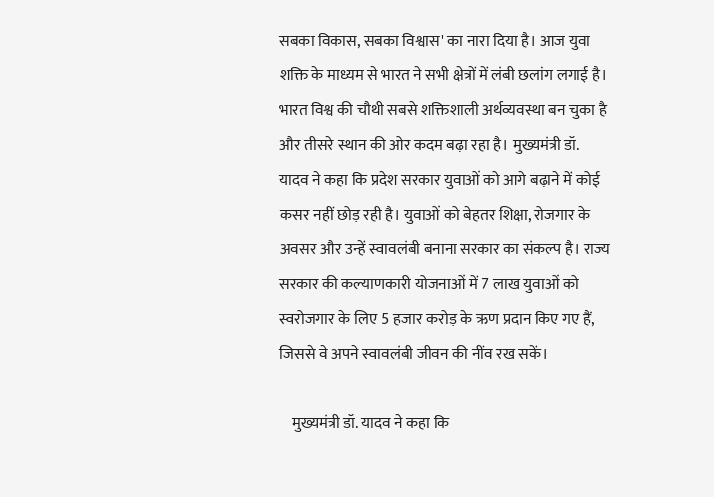सबका विकास, सबका विश्वास' का नारा दिया है। आज युवा शक्ति के माध्यम से भारत ने सभी क्षेत्रों में लंबी छलांग लगाई है। भारत विश्व की चौथी सबसे शक्तिशाली अर्थव्यवस्था बन चुका है और तीसरे स्थान की ओर कदम बढ़ा रहा है। मुख्यमंत्री डॉ. यादव ने कहा कि प्रदेश सरकार युवाओं को आगे बढ़ाने में कोई कसर नहीं छोड़ रही है। युवाओं को बेहतर शिक्षा, रोजगार के अवसर और उन्हें स्वावलंबी बनाना सरकार का संकल्प है। राज्य सरकार की कल्याणकारी योजनाओं में 7 लाख युवाओं को स्वरोजगार के लिए 5 हजार करोड़ के ऋण प्रदान किए गए हैं, जिससे वे अपने स्वावलंबी जीवन की नींव रख सकें।

    मुख्यमंत्री डॉ. यादव ने कहा कि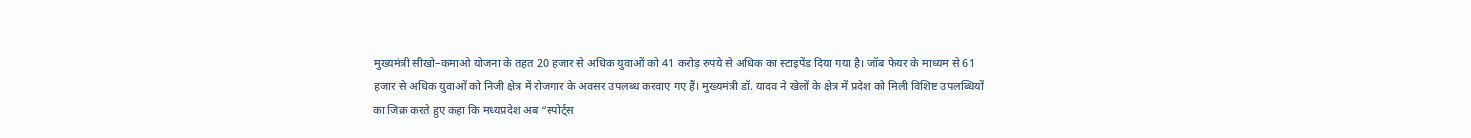मुख्यमंत्री सीखो–कमाओ योजना के तहत 20 हजार से अधिक युवाओं को 41 करोड़ रुपये से अधिक का स्टाइपेंड दिया गया है। जॉब फेयर के माध्यम से 61 हजार से अधिक युवाओं को निजी क्षेत्र में रोजगार के अवसर उपलब्ध करवाए गए हैं। मुख्यमंत्री डॉ. यादव ने खेलों के क्षेत्र में प्रदेश को मिली विशिष्ट उपलब्धियों का जिक्र करते हुए कहा कि मध्यप्रदेश अब “स्पोर्ट्स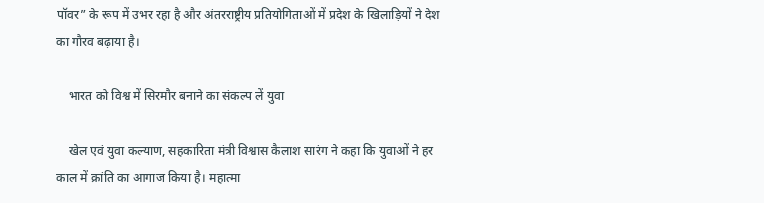पॉवर” के रूप में उभर रहा है और अंतरराष्ट्रीय प्रतियोगिताओं में प्रदेश के खिलाड़ियों ने देश का गौरव बढ़ाया है।

    भारत को विश्व में सिरमौर बनाने का संकल्प लें युवा

    खेल एवं युवा कल्याण, सहकारिता मंत्री विश्वास कैलाश सारंग ने कहा कि युवाओं ने हर काल में क्रांति का आगाज किया है। महात्मा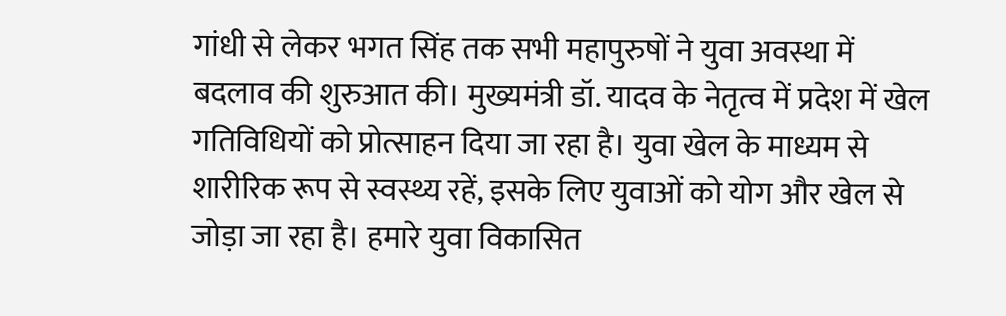गांधी से लेकर भगत सिंह तक सभी महापुरुषों ने युवा अवस्था में बदलाव की शुरुआत की। मुख्यमंत्री डॉ. यादव के नेतृत्व में प्रदेश में खेल गतिविधियों को प्रोत्साहन दिया जा रहा है। युवा खेल के माध्यम से शारीरिक रूप से स्वस्थ्य रहें, इसके लिए युवाओं को योग और खेल से जोड़ा जा रहा है। हमारे युवा विकासित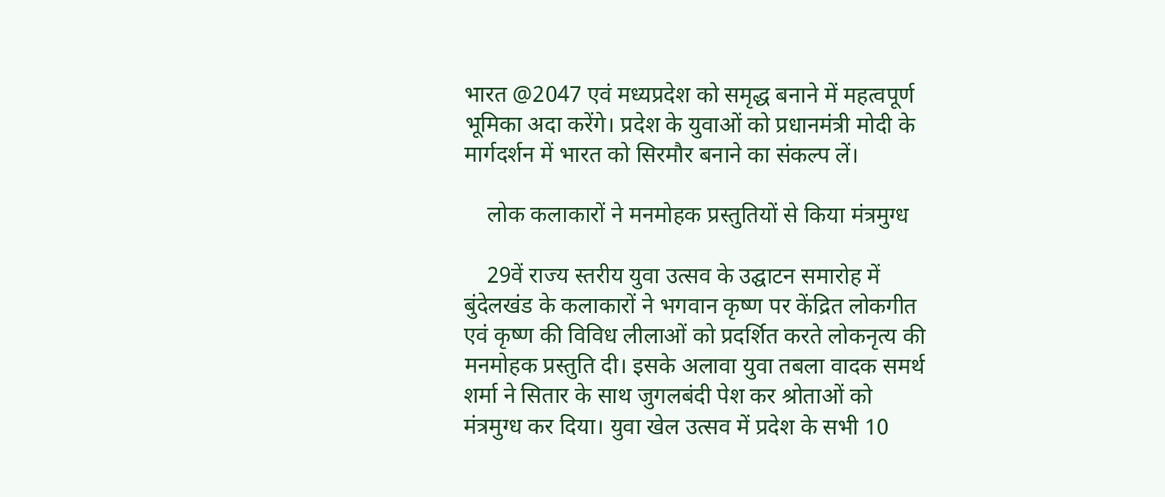भारत @2047 एवं मध्यप्रदेश को समृद्ध बनाने में महत्वपूर्ण भूमिका अदा करेंगे। प्रदेश के युवाओं को प्रधानमंत्री मोदी के मार्गदर्शन में भारत को सिरमौर बनाने का संकल्प लें।

    लोक कलाकारों ने मनमोहक प्रस्तुतियों से किया मंत्रमुग्ध

    29वें राज्य स्तरीय युवा उत्सव के उद्घाटन समारोह में बुंदेलखंड के कलाकारों ने भगवान कृष्ण पर केंद्रित लोकगीत एवं कृष्ण की विविध लीलाओं को प्रदर्शित करते लोकनृत्य की मनमोहक प्रस्तुति दी। इसके अलावा युवा तबला वादक समर्थ शर्मा ने सितार के साथ जुगलबंदी पेश कर श्रोताओं को मंत्रमुग्ध कर दिया। युवा खेल उत्सव में प्रदेश के सभी 10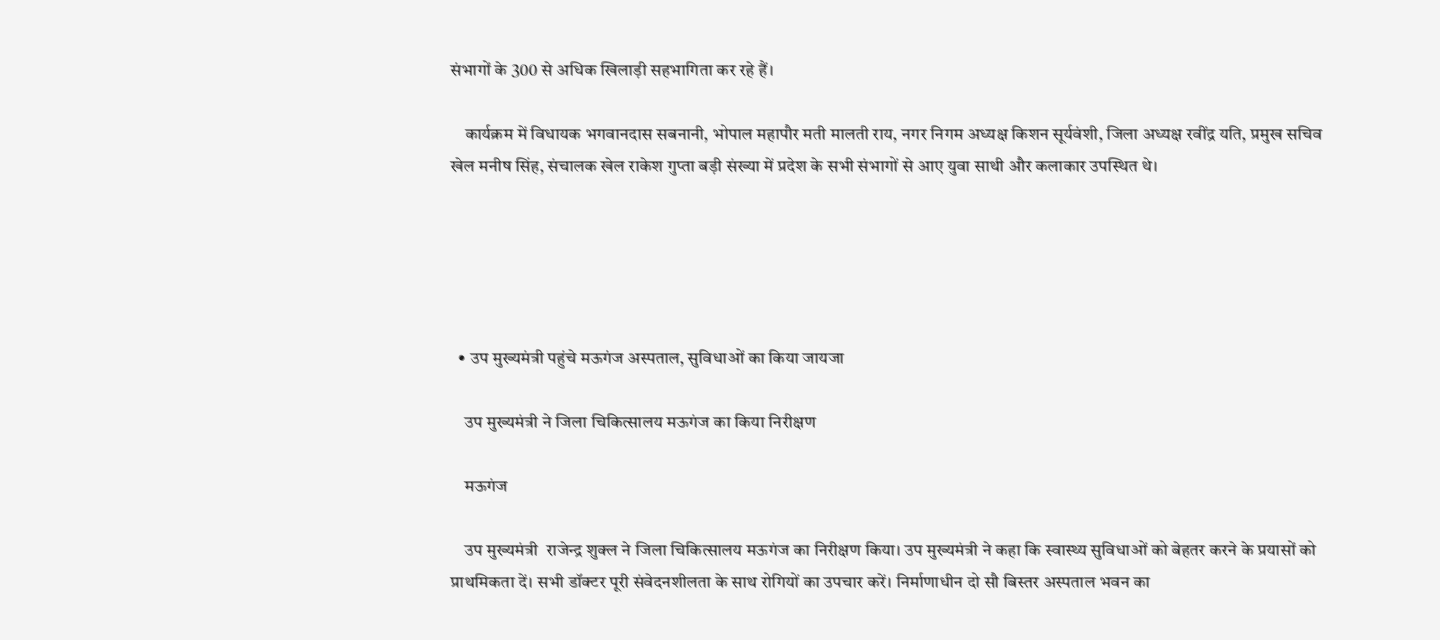संभागों के 300 से अधिक खिलाड़ी सहभागिता कर रहे हैं।

    कार्यक्रम में विधायक भगवानदास सबनानी, भोपाल महापौर मती मालती राय, नगर निगम अध्यक्ष किशन सूर्यवंशी, जिला अध्यक्ष रवींद्र यति, प्रमुख सचिव खेल मनीष सिंह, संचालक खेल राकेश गुप्ता बड़ी संख्या में प्रदेश के सभी संभागों से आए युवा साथी और कलाकार उपस्थित थे।





  • उप मुख्यमंत्री पहुंचे मऊगंज अस्पताल, सुविधाओं का किया जायजा

    उप मुख्यमंत्री ने जिला चिकित्सालय मऊगंज का किया निरीक्षण

    मऊगंज

    उप मुख्यमंत्री  राजेन्द्र शुक्ल ने जिला चिकित्सालय मऊगंज का निरीक्षण किया। उप मुख्यमंत्री ने कहा कि स्वास्थ्य सुविधाओं को बेहतर करने के प्रयासों को प्राथमिकता दें। सभी डॉक्टर पूरी संवेदनशीलता के साथ रोगियों का उपचार करें। निर्माणाधीन दो सौ बिस्तर अस्पताल भवन का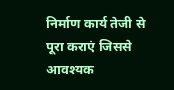निर्माण कार्य तेजी से पूरा कराएं जिससे आवश्यक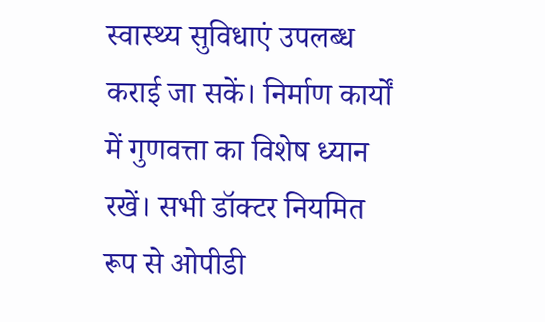स्वास्थ्य सुविधाएं उपलब्ध कराई जा सकें। निर्माण कार्यों में गुणवत्ता का विशेष ध्यान रखें। सभी डॉक्टर नियमित रूप से ओपीडी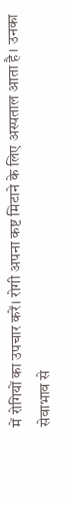में रोगियों का उपचार करें। रोगी अपना कष्ट मिटाने के लिए अस्पताल आता है। उनका सेवाभाव से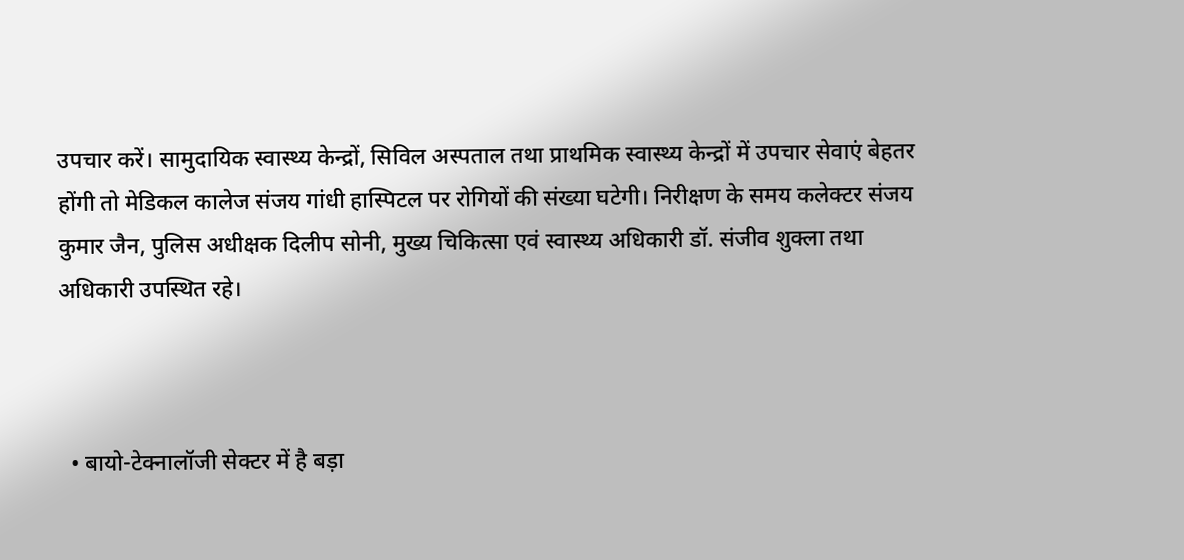उपचार करें। सामुदायिक स्वास्थ्य केन्द्रों, सिविल अस्पताल तथा प्राथमिक स्वास्थ्य केन्द्रों में उपचार सेवाएं बेहतर होंगी तो मेडिकल कालेज संजय गांधी हास्पिटल पर रोगियों की संख्या घटेगी। निरीक्षण के समय कलेक्टर संजय कुमार जैन, पुलिस अधीक्षक दिलीप सोनी, मुख्य चिकित्सा एवं स्वास्थ्य अधिकारी डॉ. संजीव शुक्ला तथा अधिकारी उपस्थित रहे।



  • बायो-टेक्नालॉजी सेक्टर में है बड़ा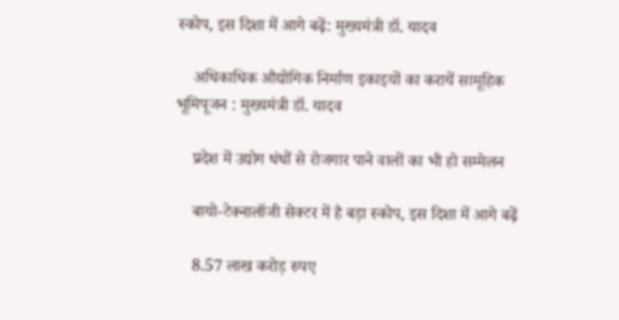स्कोप, इस दिशा में आगे बढ़ें: मुख्यमंत्री डॉ. यादव

    अधिकाधिक औद्योगिक निर्माण इकाइयों का करायें सामूहिक भूमिपूजन : मुख्यमंत्री डॉ. यादव

    प्रदेश में उद्योग धंधों से रोजगार पाने वालों का भी हो सम्मेलन

    बायो-टेक्नालॉजी सेक्टर में है बड़ा स्कोप, इस दिशा में आगे बढ़ें

    8.57 लाख करोड़ रुपए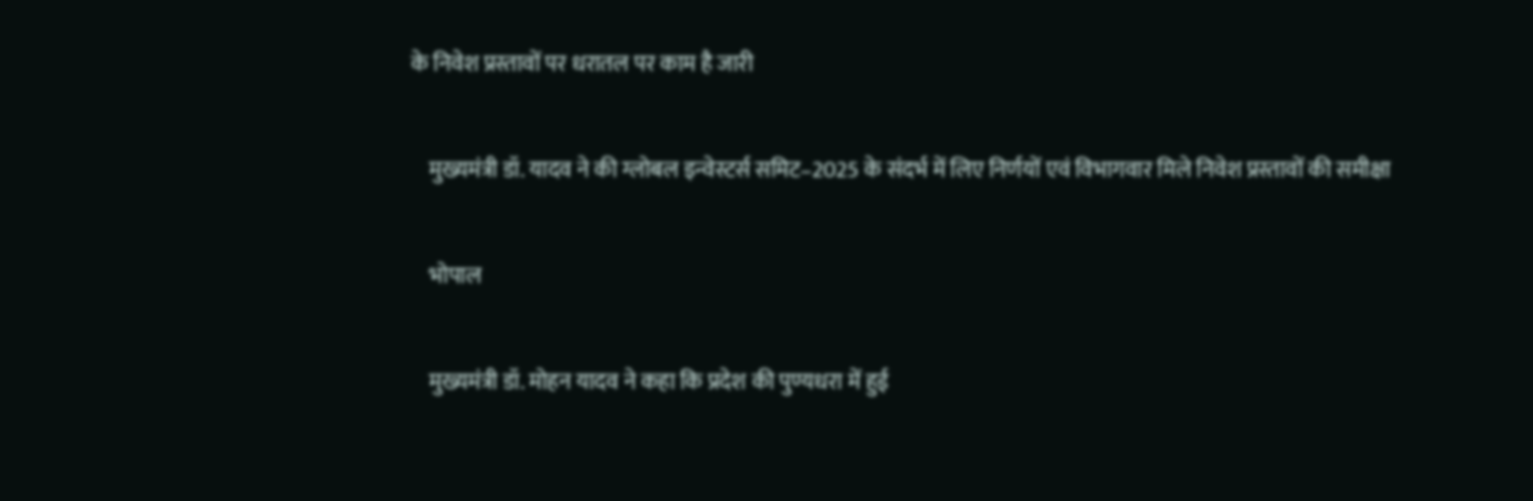के निवेश प्रस्तावों पर धरातल पर काम है जारी

    मुख्यमंत्री डॉ. यादव ने की ग्लोबल इन्वेस्टर्स समिट–2025 के संदर्भ में लिए निर्णयों एवं विभागवार मिले निवेश प्रस्तावों की समीक्षा

    भोपाल

    मुख्यमंत्री डॉ. मोहन यादव ने कहा कि प्रदेश की पुण्यधरा में हुई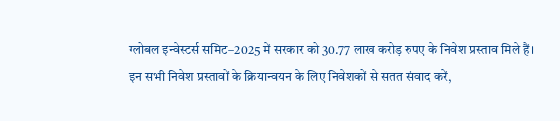ग्लोबल इन्वेस्टर्स समिट–2025 में सरकार को 30.77 लाख करोड़ रुपए के निवेश प्रस्ताव मिले हैं। इन सभी निवेश प्रस्तावों के क्रियान्वयन के लिए निवेशकों से सतत संवाद करें,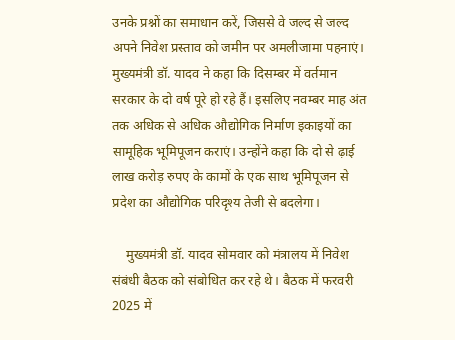उनके प्रश्नों का समाधान करें, जिससे वे जल्द से जल्द अपने निवेश प्रस्ताव को जमीन पर अमलीजामा पहनाएं। मुख्यमंत्री डॉ. यादव ने कहा कि दिसम्बर में वर्तमान सरकार के दो वर्ष पूरे हो रहे हैं। इसलिए नवम्बर माह अंत तक अधिक से अधिक औद्योगिक निर्माण इकाइयों का सामूहिक भूमिपूजन कराएं। उन्होंने कहा कि दो से ढ़ाई लाख करोड़ रुपए के कामों के एक साथ भूमिपूजन से प्रदेश का औद्योगिक परिदृश्य तेजी से बदलेगा।

    मुख्यमंत्री डॉ. यादव सोमवार को मंत्रालय में निवेश संबंधी बैठक को संबोधित कर रहे थे। बैठक में फरवरी 2025 में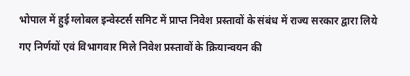भोपाल में हुई ग्लोबल इन्वेस्टर्स समिट में प्राप्त निवेश प्रस्तावों के संबंध में राज्य सरकार द्वारा लिये गए निर्णयों एवं विभागवार मिले निवेश प्रस्तावों के क्रियान्वयन की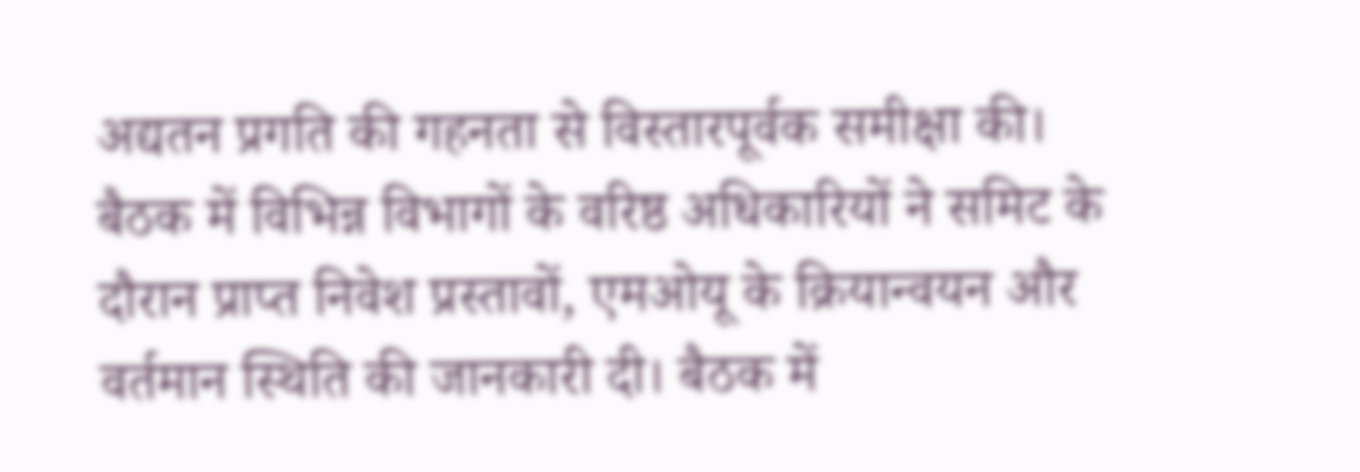अद्यतन प्रगति की गहनता से विस्तारपूर्वक समीक्षा की। बैठक में विभिन्न विभागों के वरिष्ठ अधिकारियों ने समिट के दौरान प्राप्त निवेश प्रस्तावों, एमओयू के क्रियान्वयन और वर्तमान स्थिति की जानकारी दी। बैठक में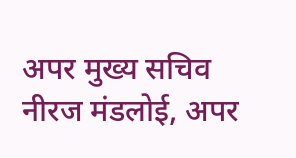अपर मुख्य सचिव नीरज मंडलोई, अपर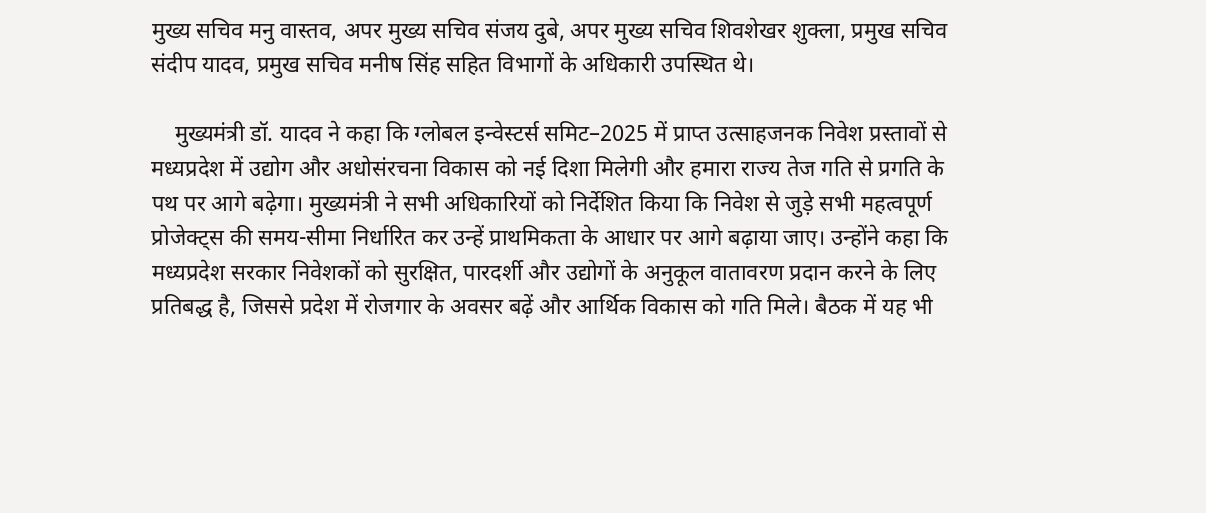मुख्य सचिव मनु वास्तव, अपर मुख्य सचिव संजय दुबे, अपर मुख्य सचिव शिवशेखर शुक्ला, प्रमुख सचिव संदीप यादव, प्रमुख सचिव मनीष सिंह सहित विभागों के अधिकारी उपस्थित थे।

    मुख्यमंत्री डॉ. यादव ने कहा कि ग्लोबल इन्वेस्टर्स समिट–2025 में प्राप्त उत्साहजनक निवेश प्रस्तावों से मध्यप्रदेश में उद्योग और अधोसंरचना विकास को नई दिशा मिलेगी और हमारा राज्य तेज गति से प्रगति के पथ पर आगे बढ़ेगा। मुख्यमंत्री ने सभी अधिकारियों को निर्देशित किया कि निवेश से जुड़े सभी महत्वपूर्ण प्रोजेक्ट्स की समय-सीमा निर्धारित कर उन्हें प्राथमिकता के आधार पर आगे बढ़ाया जाए। उन्होंने कहा कि मध्यप्रदेश सरकार निवेशकों को सुरक्षित, पारदर्शी और उद्योगों के अनुकूल वातावरण प्रदान करने के लिए प्रतिबद्ध है, जिससे प्रदेश में रोजगार के अवसर बढ़ें और आर्थिक विकास को गति मिले। बैठक में यह भी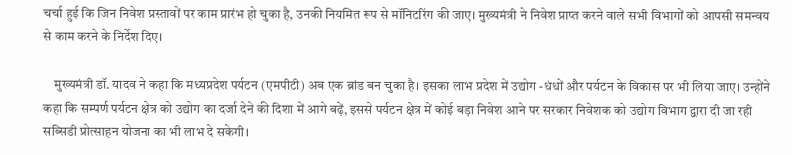चर्चा हुई कि जिन निवेश प्रस्तावों पर काम प्रारंभ हो चुका है, उनकी नियमित रूप से मॉनिटरिंग की जाए। मुख्यमंत्री ने निवेश प्राप्त करने वाले सभी विभागों को आपसी समन्वय से काम करने के निर्देश दिए।

    मुख्यमंत्री डॉ. यादव ने कहा कि मध्यप्रदेश पर्यटन (एमपीटी) अब एक ब्रांड बन चुका है। इसका लाभ प्रदेश में उद्योग -धंधों और पर्यटन के विकास पर भी लिया जाए। उन्होंने कहा कि सम्पर्ण पर्यटन क्षेत्र को उद्योग का दर्जा देने की दिशा में आगे बढ़ें, इससे पर्यटन क्षेत्र में कोई बड़ा निवेश आने पर सरकार निवेशक को उद्योग विभाग द्वारा दी जा रही सब्सिडी प्रोत्साहन योजना का भी लाभ दे सकेगी।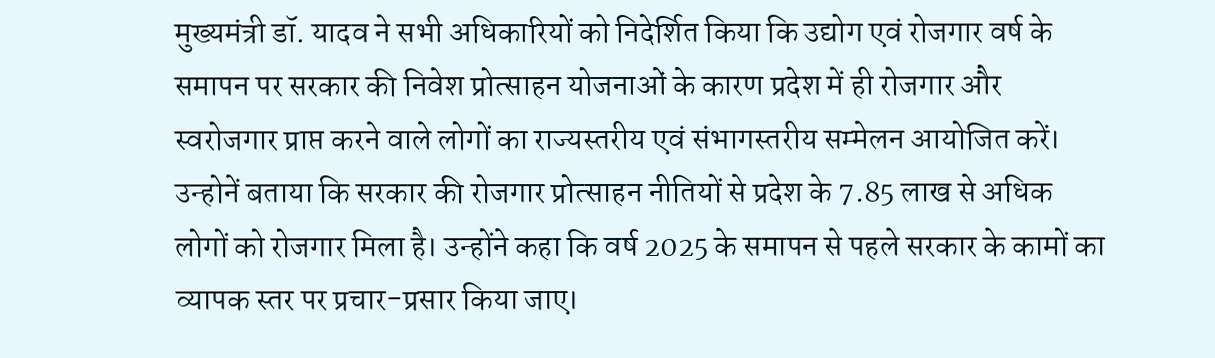मुख्यमंत्री डॉ. यादव ने सभी अधिकारियों को निदेर्शित किया कि उद्योग एवं रोजगार वर्ष के समापन पर सरकार की निवेश प्रोत्साहन योजनाओं के कारण प्रदेश में ही रोजगार और स्वरोजगार प्राप्त करने वाले लोगों का राज्यस्तरीय एवं संभागस्तरीय सम्मेलन आयोजित करें। उन्होनें बताया कि सरकार की रोजगार प्रोत्साहन नीतियों से प्रदेश के 7.85 लाख से अधिक लोगों को रोजगार मिला है। उन्होंने कहा कि वर्ष 2025 के समापन से पहले सरकार के कामों का व्यापक स्तर पर प्रचार-प्रसार किया जाए।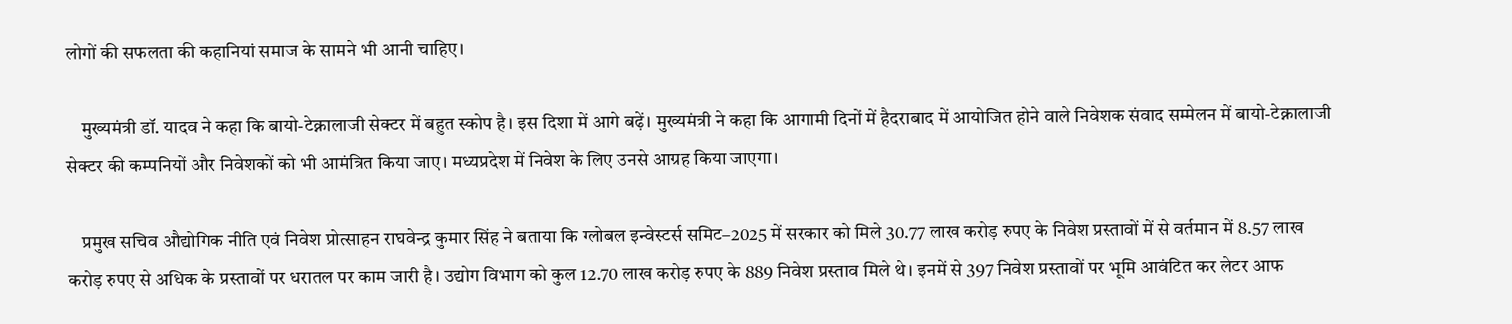लोगों की सफलता की कहानियां समाज के सामने भी आनी चाहिए।

    मुख्यमंत्री डॉ. यादव ने कहा कि बायो-टेक्नालाजी सेक्टर में बहुत स्कोप है। इस दिशा में आगे बढ़ें। मुख्यमंत्री ने कहा कि आगामी दिनों में हैदराबाद में आयोजित होने वाले निवेशक संवाद सम्मेलन में बायो-टेक्नालाजी सेक्टर की कम्पनियों और निवेशकों को भी आमंत्रित किया जाए। मध्यप्रदेश में निवेश के लिए उनसे आग्रह किया जाएगा।

    प्रमुख सचिव औद्योगिक नीति एवं निवेश प्रोत्साहन राघवेन्द्र कुमार सिंह ने बताया कि ग्लोबल इन्वेस्टर्स समिट–2025 में सरकार को मिले 30.77 लाख करोड़ रुपए के निवेश प्रस्तावों में से वर्तमान में 8.57 लाख करोड़ रुपए से अधिक के प्रस्तावों पर धरातल पर काम जारी है। उद्योग विभाग को कुल 12.70 लाख करोड़ रुपए के 889 निवेश प्रस्ताव मिले थे। इनमें से 397 निवेश प्रस्तावों पर भूमि आवंटित कर लेटर आफ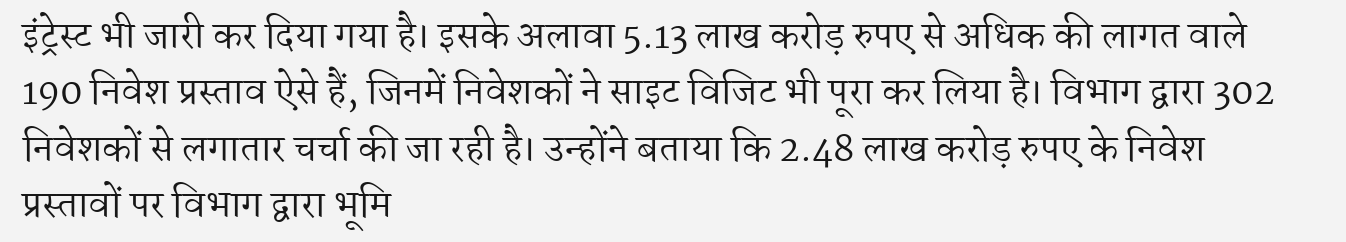इंट्रेस्ट भी जारी कर दिया गया है। इसके अलावा 5.13 लाख करोड़ रुपए से अधिक की लागत वाले 190 निवेश प्रस्ताव ऐसे हैं, जिनमें निवेशकों ने साइट विजिट भी पूरा कर लिया है। विभाग द्वारा 302 निवेशकों से लगातार चर्चा की जा रही है। उन्होंने बताया कि 2.48 लाख करोड़ रुपए के निवेश प्रस्तावों पर विभाग द्वारा भूमि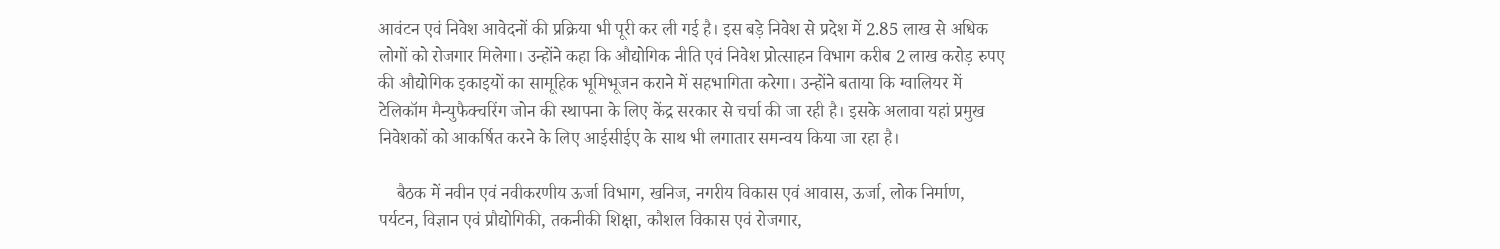आवंटन एवं निवेश आवेदनों की प्रक्रिया भी पूरी कर ली गई है। इस बड़े निवेश से प्रदेश में 2.85 लाख से अधिक लोगों को रोजगार मिलेगा। उन्होंने कहा कि औद्योगिक नीति एवं निवेश प्रोत्साहन विभाग करीब 2 लाख करोड़ रुपए की औद्योगिक इकाइयों का सामूहिक भूमिभूजन कराने में सहभागिता करेगा। उन्होंने बताया कि ग्वालियर में टेलिकॉम मैन्युफैक्चरिंग जोन की स्थापना के लिए केंद्र सरकार से चर्चा की जा रही है। इसके अलावा यहां प्रमुख निवेशकों को आकर्षित करने के लिए आईसीईए के साथ भी लगातार समन्वय किया जा रहा है।

    बैठक में नवीन एवं नवीकरणीय ऊर्जा विभाग, खनिज, नगरीय विकास एवं आवास, ऊर्जा, लोक निर्माण, पर्यटन, विज्ञान एवं प्रौद्योगिकी, तकनीकी शिक्षा, कौशल विकास एवं रोजगार,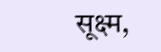सूक्ष्म,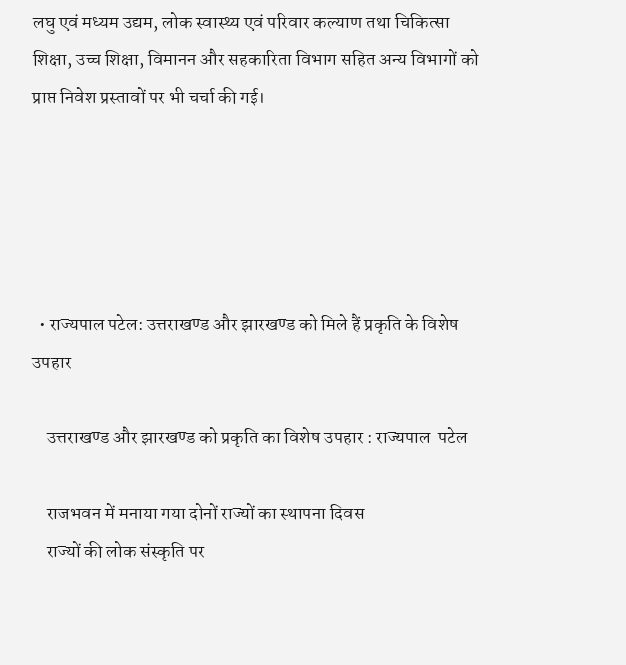लघु एवं मध्यम उद्यम, लोक स्वास्थ्य एवं परिवार कल्याण तथा चिकित्सा शिक्षा, उच्च शिक्षा, विमानन और सहकारिता विभाग सहित अन्य विभागों को प्राप्त निवेश प्रस्तावों पर भी चर्चा की गई।





  • राज्यपाल पटेल: उत्तराखण्ड और झारखण्ड को मिले हैं प्रकृति के विशेष उपहार

    उत्तराखण्ड और झारखण्ड को प्रकृति का विशेष उपहार : राज्यपाल  पटेल

    राजभवन में मनाया गया दोनों राज्यों का स्थापना दिवस
    राज्यों की लोक संस्कृति पर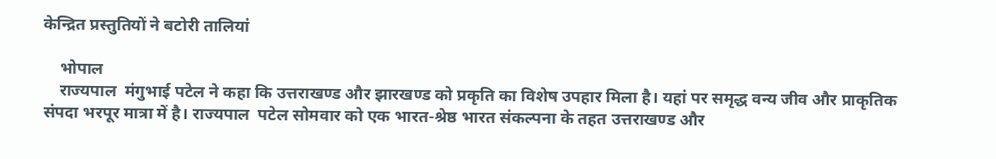केन्द्रित प्रस्तुतियों ने बटोरी तालियां

    भोपाल
    राज्यपाल  मंगुभाई पटेल ने कहा कि उत्तराखण्ड और झारखण्ड को प्रकृति का विशेष उपहार मिला है। यहां पर समृद्ध वन्य जीव और प्राकृतिक संपदा भरपूर मात्रा में है। राज्यपाल  पटेल सोमवार को एक भारत-श्रेष्ठ भारत संकल्पना के तहत उत्तराखण्ड और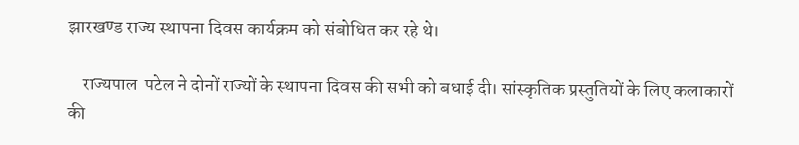झारखण्ड राज्य स्थापना दिवस कार्यक्रम को संबोधित कर रहे थे।

    राज्यपाल  पटेल ने दोनों राज्यों के स्थापना दिवस की सभी को बधाई दी। सांस्कृतिक प्रस्तुतियों के लिए कलाकारों की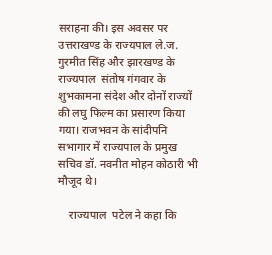सराहना की। इस अवसर पर उत्तराखण्ड के राज्यपाल ले.ज. गुरमीत सिंह और झारखण्ड के राज्यपाल  संतोष गंगवार के शुभकामना संदेश और दोनों राज्यों की लघु फिल्म का प्रसारण किया गया। राजभवन के सांदीपनि सभागार में राज्यपाल के प्रमुख सचिव डॉ. नवनीत मोहन कोठारी भी मौजूद थे।

    राज्यपाल  पटेल ने कहा कि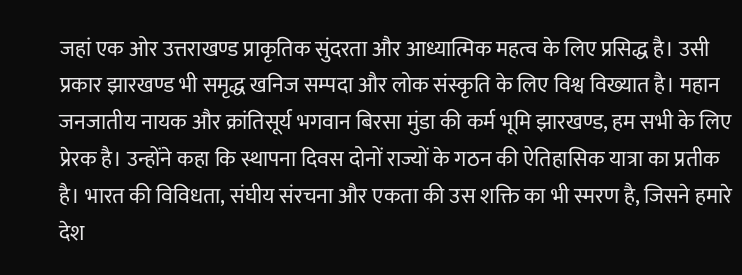जहां एक ओर उत्तराखण्ड प्राकृतिक सुंदरता और आध्यात्मिक महत्व के लिए प्रसिद्ध है। उसी प्रकार झारखण्ड भी समृद्ध खनिज सम्पदा और लोक संस्कृति के लिए विश्व विख्यात है। महान जनजातीय नायक और क्रांतिसूर्य भगवान बिरसा मुंडा की कर्म भूमि झारखण्ड, हम सभी के लिए प्रेरक है। उन्होंने कहा कि स्थापना दिवस दोनों राज्यों के गठन की ऐतिहासिक यात्रा का प्रतीक है। भारत की विविधता, संघीय संरचना और एकता की उस शक्ति का भी स्मरण है, जिसने हमारे देश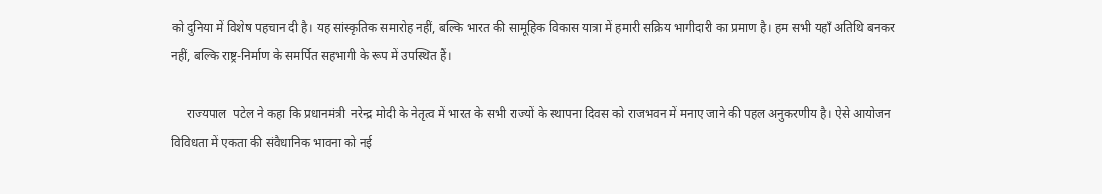को दुनिया में विशेष पहचान दी है। यह सांस्कृतिक समारोह नहीं, बल्कि भारत की सामूहिक विकास यात्रा में हमारी सक्रिय भागीदारी का प्रमाण है। हम सभी यहाँ अतिथि बनकर नहीं, बल्कि राष्ट्र-निर्माण के समर्पित सहभागी के रूप में उपस्थित हैं।

     राज्यपाल  पटेल ने कहा कि प्रधानमंत्री  नरेन्द्र मोदी के नेतृत्व में भारत के सभी राज्यों के स्थापना दिवस को राजभवन में मनाए जाने की पहल अनुकरणीय है। ऐसे आयोजन विविधता में एकता की संवैधानिक भावना को नई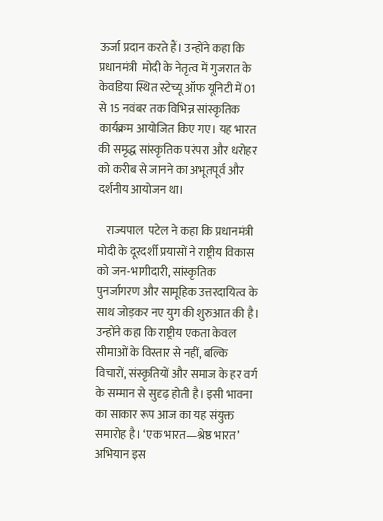ऊर्जा प्रदान करते हैं। उन्होंने कहा कि प्रधानमंत्री  मोदी के नेतृत्व में गुजरात के केवडिया स्थित स्टेच्यू ऑफ यूनिटी में 01 से 15 नवंबर तक विभिन्न सांस्कृतिक कार्यक्रम आयोजित किए गए। यह भारत की समृद्ध सांस्कृतिक परंपरा और धरोहर को करीब से जानने का अभूतपूर्व और दर्शनीय आयोजन था।

    राज्यपाल  पटेल ने कहा कि प्रधानमंत्री  मोदी के दूरदर्शी प्रयासों ने राष्ट्रीय विकास को जन-भागीदारी, सांस्कृतिक पुनर्जागरण और सामूहिक उत्तरदायित्व के साथ जोड़कर नए युग की शुरुआत की है। उन्होंने कहा कि राष्ट्रीय एकता केवल सीमाओं के विस्तार से नहीं, बल्कि विचारों, संस्कृतियों और समाज के हर वर्ग के सम्मान से सुदृढ़ होती है। इसी भावना का साकार रूप आज का यह संयुक्त समारोह है। ‘एक भारत—श्रेष्ठ भारत’ अभियान इस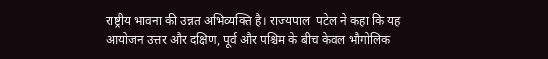राष्ट्रीय भावना की उन्नत अभिव्यक्ति है। राज्यपाल  पटेल ने कहा कि यह आयोजन उत्तर और दक्षिण, पूर्व और पश्चिम के बीच केवल भौगोलिक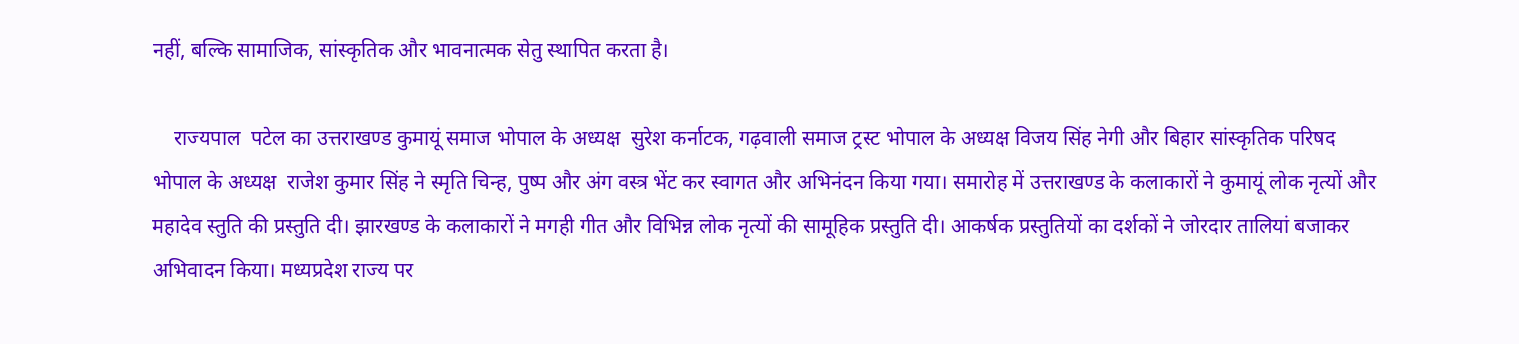नहीं, बल्कि सामाजिक, सांस्कृतिक और भावनात्मक सेतु स्थापित करता है।

    राज्यपाल  पटेल का उत्तराखण्ड कुमायूं समाज भोपाल के अध्यक्ष  सुरेश कर्नाटक, गढ़वाली समाज ट्रस्ट भोपाल के अध्यक्ष विजय सिंह नेगी और बिहार सांस्कृतिक परिषद भोपाल के अध्यक्ष  राजेश कुमार सिंह ने स्मृति चिन्ह, पुष्प और अंग वस्त्र भेंट कर स्वागत और अभिनंदन किया गया। समारोह में उत्तराखण्ड के कलाकारों ने कुमायूं लोक नृत्यों और महादेव स्तुति की प्रस्तुति दी। झारखण्ड के कलाकारों ने मगही गीत और विभिन्न लोक नृत्यों की सामूहिक प्रस्तुति दी। आकर्षक प्रस्तुतियों का दर्शकों ने जोरदार तालियां बजाकर अभिवादन किया। मध्यप्रदेश राज्य पर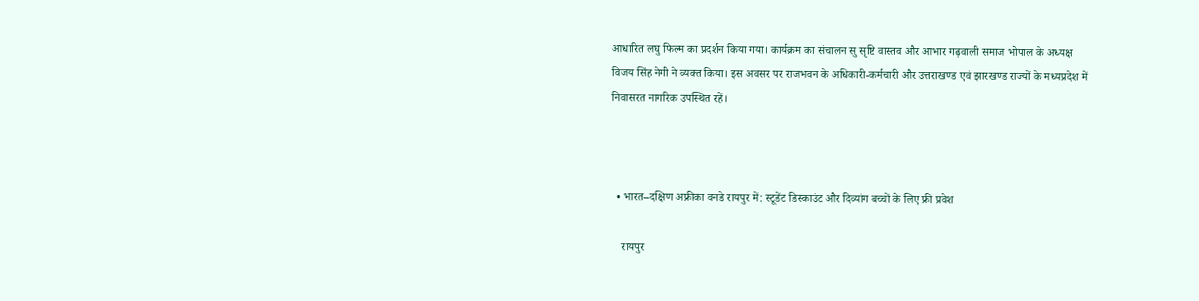आधारित लघु फिल्म का प्रदर्शन किया गया। कार्यक्रम का संचालन सु सृष्टि वास्तव और आभार गढ़वाली समाज भोपाल के अध्यक्ष विजय सिंह नेगी ने व्यक्त किया। इस अवसर पर राजभवन के अधिकारी-कर्मचारी और उत्तराखण्ड एवं झारखण्ड राज्यों के मध्यप्रदेश में निवासरत नागरिक उपस्थित रहें।



  • भारत–दक्षिण अफ्रीका वनडे रायपुर में: स्टूडेंट डिस्काउंट और दिव्यांग बच्चों के लिए फ्री प्रवेश

    रायपुर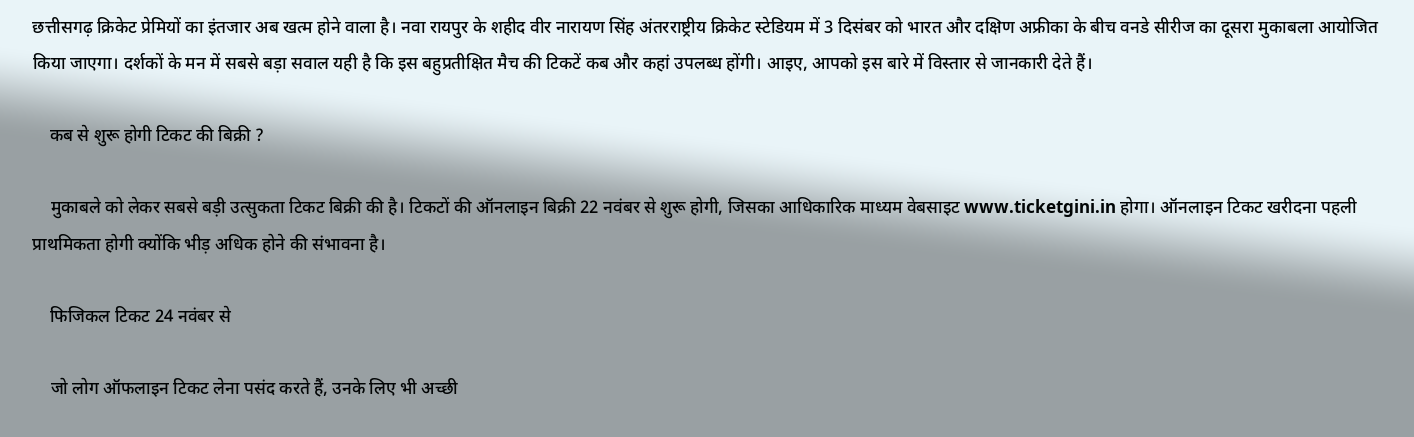छत्तीसगढ़ क्रिकेट प्रेमियों का इंतजार अब खत्म होने वाला है। नवा रायपुर के शहीद वीर नारायण सिंह अंतरराष्ट्रीय क्रिकेट स्टेडियम में 3 दिसंबर को भारत और दक्षिण अफ्रीका के बीच वनडे सीरीज का दूसरा मुकाबला आयोजित किया जाएगा। दर्शकों के मन में सबसे बड़ा सवाल यही है कि इस बहुप्रतीक्षित मैच की टिकटें कब और कहां उपलब्ध होंगी। आइए, आपको इस बारे में विस्तार से जानकारी देते हैं।

    कब से शुरू होगी टिकट की बिक्री ?

    मुकाबले को लेकर सबसे बड़ी उत्सुकता टिकट बिक्री की है। टिकटों की ऑनलाइन बिक्री 22 नवंबर से शुरू होगी, जिसका आधिकारिक माध्यम वेबसाइट www.ticketgini.in होगा। ऑनलाइन टिकट खरीदना पहली प्राथमिकता होगी क्योंकि भीड़ अधिक होने की संभावना है।

    फिजिकल टिकट 24 नवंबर से

    जो लोग ऑफलाइन टिकट लेना पसंद करते हैं, उनके लिए भी अच्छी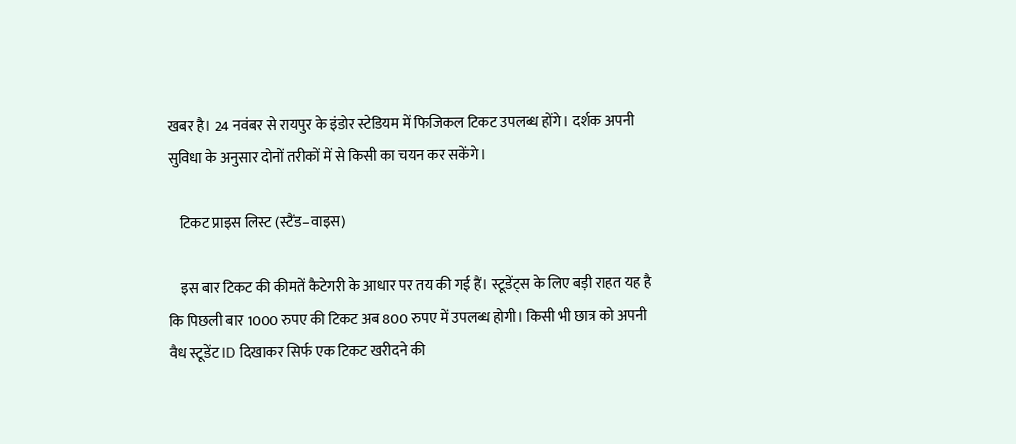खबर है। 24 नवंबर से रायपुर के इंडोर स्टेडियम में फिजिकल टिकट उपलब्ध होंगे। दर्शक अपनी सुविधा के अनुसार दोनों तरीकों में से किसी का चयन कर सकेंगे।

    टिकट प्राइस लिस्ट (स्टैंड–वाइस)

    इस बार टिकट की कीमतें कैटेगरी के आधार पर तय की गई हैं। स्टूडेंट्स के लिए बड़ी राहत यह है कि पिछली बार 1000 रुपए की टिकट अब 800 रुपए में उपलब्ध होगी। किसी भी छात्र को अपनी वैध स्टूडेंट ID दिखाकर सिर्फ एक टिकट खरीदने की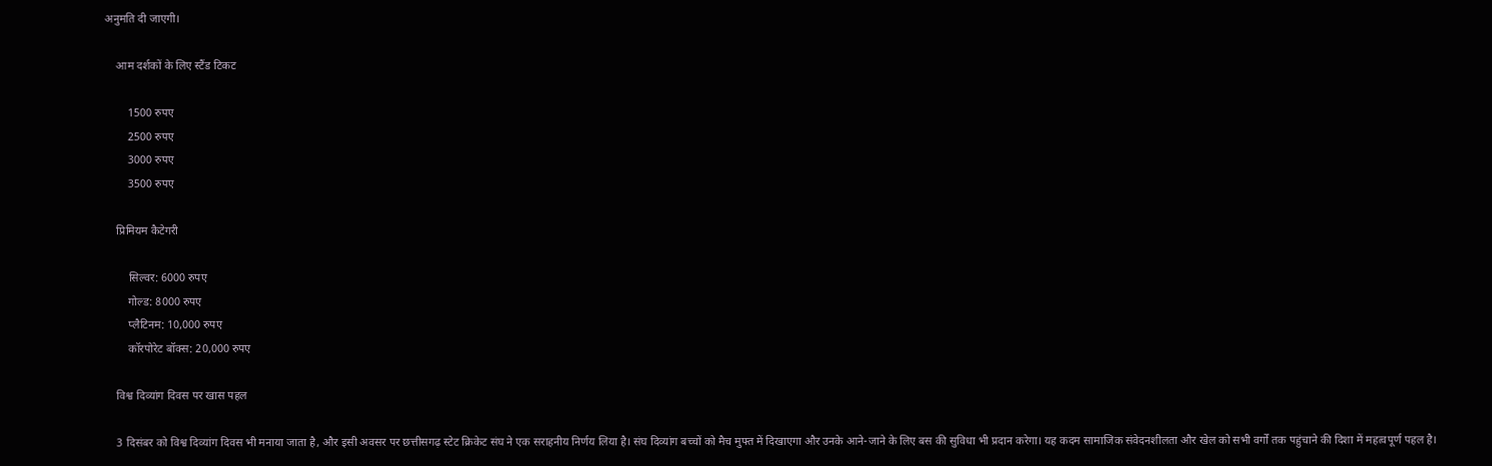अनुमति दी जाएगी।

    आम दर्शकों के लिए स्टैंड टिकट

        1500 रुपए
        2500 रुपए
        3000 रुपए
        3500 रुपए

    प्रिमियम कैटेगरी

        सिल्वर: 6000 रुपए
        गोल्ड: 8000 रुपए
        प्लैटिनम: 10,000 रुपए
        कॉरपोरेट बॉक्स: 20,000 रुपए

    विश्व दिव्यांग दिवस पर खास पहल

    3 दिसंबर को विश्व दिव्यांग दिवस भी मनाया जाता है, और इसी अवसर पर छत्तीसगढ़ स्टेट क्रिकेट संघ ने एक सराहनीय निर्णय लिया है। संघ दिव्यांग बच्चों को मैच मुफ्त में दिखाएगा और उनके आने-जाने के लिए बस की सुविधा भी प्रदान करेगा। यह कदम सामाजिक संवेदनशीलता और खेल को सभी वर्गों तक पहुंचाने की दिशा में महत्वपूर्ण पहल है।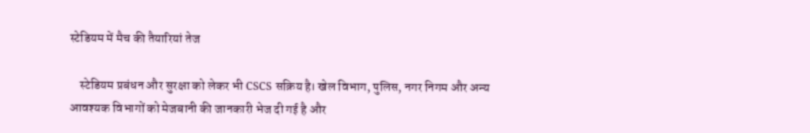स्टेडियम में मैच की तैयारियां तेज

    स्टेडियम प्रबंधन और सुरक्षा को लेकर भी CSCS सक्रिय है। खेल विभाग, पुलिस, नगर निगम और अन्य आवश्यक विभागों को मेजबानी की जानकारी भेज दी गई है और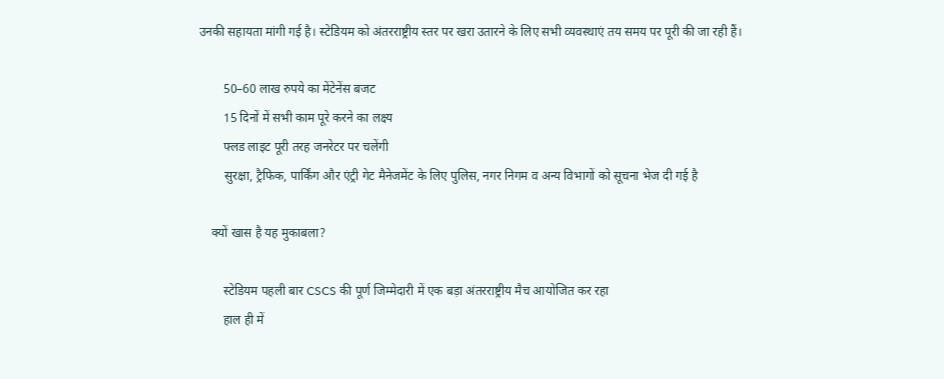उनकी सहायता मांगी गई है। स्टेडियम को अंतरराष्ट्रीय स्तर पर खरा उतारने के लिए सभी व्यवस्थाएं तय समय पर पूरी की जा रही हैं।

        50–60 लाख रुपये का मेंटेनेंस बजट
        15 दिनों में सभी काम पूरे करने का लक्ष्य
        फ्लड लाइट पूरी तरह जनरेटर पर चलेंगी
        सुरक्षा, ट्रैफिक, पार्किंग और एंट्री गेट मैनेजमेंट के लिए पुलिस, नगर निगम व अन्य विभागों को सूचना भेज दी गई है

    क्यों खास है यह मुकाबला?

        स्टेडियम पहली बार CSCS की पूर्ण जिम्मेदारी में एक बड़ा अंतरराष्ट्रीय मैच आयोजित कर रहा
        हाल ही में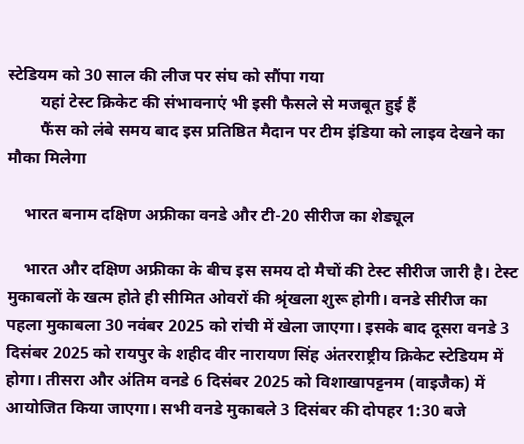स्टेडियम को 30 साल की लीज पर संघ को सौंपा गया
        यहां टेस्ट क्रिकेट की संभावनाएं भी इसी फैसले से मजबूत हुई हैं
        फैंस को लंबे समय बाद इस प्रतिष्ठित मैदान पर टीम इंडिया को लाइव देखने का मौका मिलेगा

    भारत बनाम दक्षिण अफ्रीका वनडे और टी-20 सीरीज का शेड्यूल

    भारत और दक्षिण अफ्रीका के बीच इस समय दो मैचों की टेस्ट सीरीज जारी है। टेस्ट मुकाबलों के खत्म होते ही सीमित ओवरों की श्रृंखला शुरू होगी। वनडे सीरीज का पहला मुकाबला 30 नवंबर 2025 को रांची में खेला जाएगा। इसके बाद दूसरा वनडे 3 दिसंबर 2025 को रायपुर के शहीद वीर नारायण सिंह अंतरराष्ट्रीय क्रिकेट स्टेडियम में होगा। तीसरा और अंतिम वनडे 6 दिसंबर 2025 को विशाखापट्टनम (वाइजैक) में आयोजित किया जाएगा। सभी वनडे मुकाबले 3 दिसंबर की दोपहर 1:30 बजे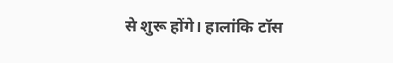से शुरू होंगे। हालांकि टॉस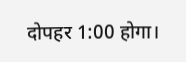दोपहर 1:00 होगा।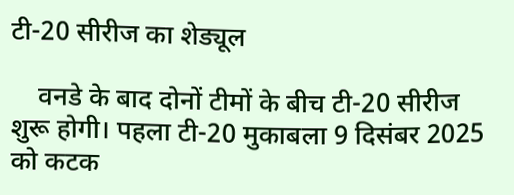टी-20 सीरीज का शेड्यूल

    वनडे के बाद दोनों टीमों के बीच टी-20 सीरीज शुरू होगी। पहला टी-20 मुकाबला 9 दिसंबर 2025 को कटक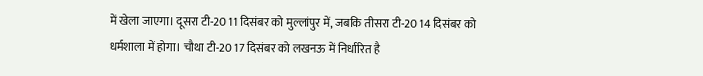में खेला जाएगा। दूसरा टी-20 11 दिसंबर को मुल्लांपुर में, जबकि तीसरा टी-20 14 दिसंबर को धर्मशाला में होगा। चौथा टी-20 17 दिसंबर को लखनऊ में निर्धारित है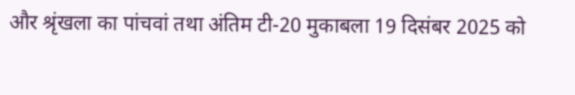और श्रृंखला का पांचवां तथा अंतिम टी-20 मुकाबला 19 दिसंबर 2025 को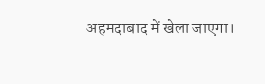अहमदाबाद में खेला जाएगा।